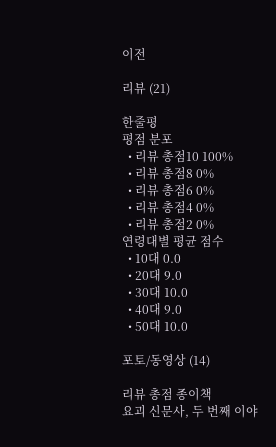이전

리뷰 (21)

한줄평
평점 분포
  • 리뷰 총점10 100%
  • 리뷰 총점8 0%
  • 리뷰 총점6 0%
  • 리뷰 총점4 0%
  • 리뷰 총점2 0%
연령대별 평균 점수
  • 10대 0.0
  • 20대 9.0
  • 30대 10.0
  • 40대 9.0
  • 50대 10.0

포토/동영상 (14)

리뷰 총점 종이책
요괴 신문사, 두 번째 이야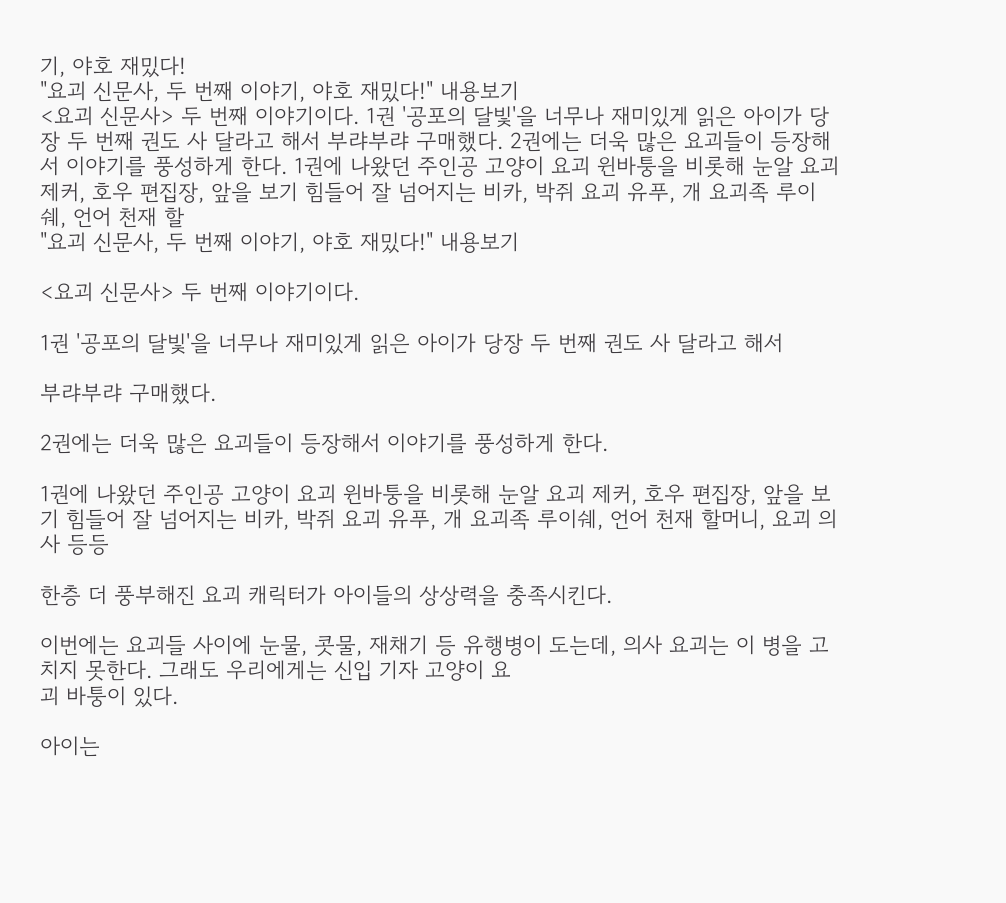기, 야호 재밌다!
"요괴 신문사, 두 번째 이야기, 야호 재밌다!" 내용보기
<요괴 신문사> 두 번째 이야기이다. 1권 '공포의 달빛'을 너무나 재미있게 읽은 아이가 당장 두 번째 권도 사 달라고 해서 부랴부랴 구매했다. 2권에는 더욱 많은 요괴들이 등장해서 이야기를 풍성하게 한다. 1권에 나왔던 주인공 고양이 요괴 윈바퉁을 비롯해 눈알 요괴 제커, 호우 편집장, 앞을 보기 힘들어 잘 넘어지는 비카, 박쥐 요괴 유푸, 개 요괴족 루이쉐, 언어 천재 할
"요괴 신문사, 두 번째 이야기, 야호 재밌다!" 내용보기

<요괴 신문사> 두 번째 이야기이다.

1권 '공포의 달빛'을 너무나 재미있게 읽은 아이가 당장 두 번째 권도 사 달라고 해서

부랴부랴 구매했다.

2권에는 더욱 많은 요괴들이 등장해서 이야기를 풍성하게 한다.

1권에 나왔던 주인공 고양이 요괴 윈바퉁을 비롯해 눈알 요괴 제커, 호우 편집장, 앞을 보기 힘들어 잘 넘어지는 비카, 박쥐 요괴 유푸, 개 요괴족 루이쉐, 언어 천재 할머니, 요괴 의사 등등

한층 더 풍부해진 요괴 캐릭터가 아이들의 상상력을 충족시킨다.

이번에는 요괴들 사이에 눈물, 콧물, 재채기 등 유행병이 도는데, 의사 요괴는 이 병을 고치지 못한다. 그래도 우리에게는 신입 기자 고양이 요
괴 바퉁이 있다.

아이는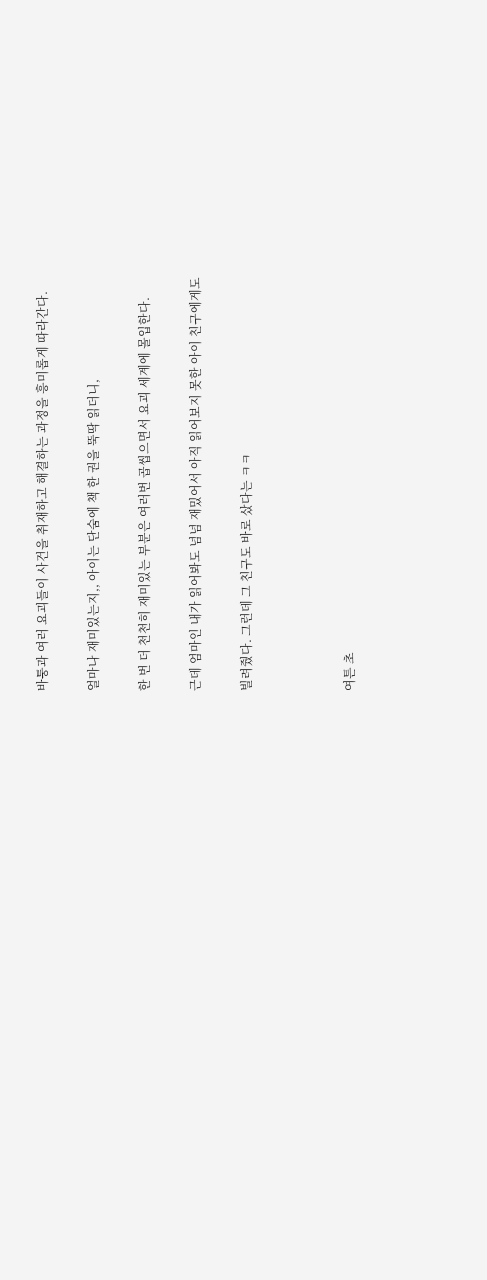바퉁과 여러 요괴들이 사건을 취재하고 해결하는 과정을 흥미롭게 따라간다.

얼마나 재미있는지,, 아이는 단숨에 책 한 권을 뚝딱 읽더니,

한 번 더 천천히 재미있는 부분은 여러번 곱씹으면서 요괴 세계에 몰입한다.

근데 엄마인 내가 읽어봐도 넘넘 재밌어서 아직 읽어보지 못한 아이 친구에게도

빌려줬다. 그런데 그 친구도 바로 샀다는 ㅋㅋ



여튼 초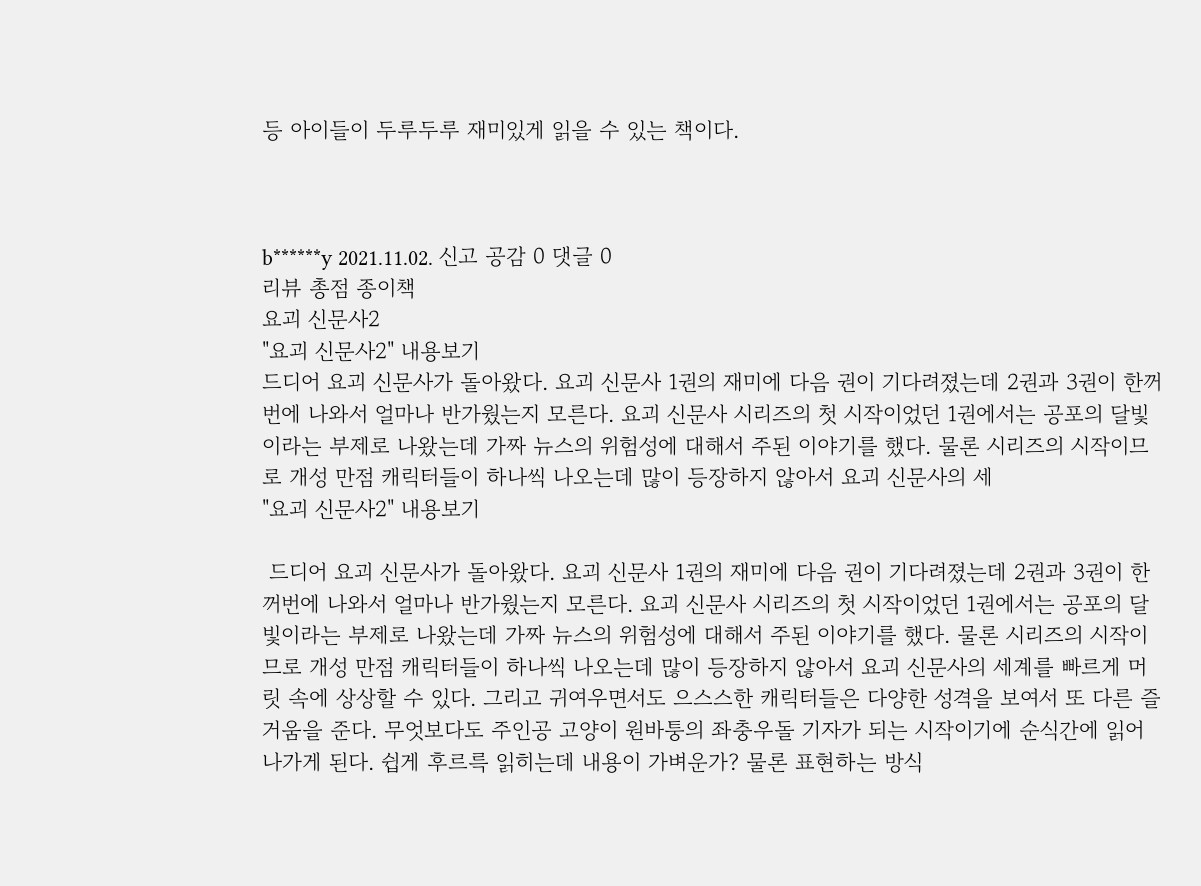등 아이들이 두루두루 재미있게 읽을 수 있는 책이다.



b******y 2021.11.02. 신고 공감 0 댓글 0
리뷰 총점 종이책
요괴 신문사2
"요괴 신문사2" 내용보기
드디어 요괴 신문사가 돌아왔다. 요괴 신문사 1권의 재미에 다음 권이 기다려졌는데 2권과 3권이 한꺼번에 나와서 얼마나 반가웠는지 모른다. 요괴 신문사 시리즈의 첫 시작이었던 1권에서는 공포의 달빛이라는 부제로 나왔는데 가짜 뉴스의 위험성에 대해서 주된 이야기를 했다. 물론 시리즈의 시작이므로 개성 만점 캐릭터들이 하나씩 나오는데 많이 등장하지 않아서 요괴 신문사의 세
"요괴 신문사2" 내용보기

 드디어 요괴 신문사가 돌아왔다. 요괴 신문사 1권의 재미에 다음 권이 기다려졌는데 2권과 3권이 한꺼번에 나와서 얼마나 반가웠는지 모른다. 요괴 신문사 시리즈의 첫 시작이었던 1권에서는 공포의 달빛이라는 부제로 나왔는데 가짜 뉴스의 위험성에 대해서 주된 이야기를 했다. 물론 시리즈의 시작이므로 개성 만점 캐릭터들이 하나씩 나오는데 많이 등장하지 않아서 요괴 신문사의 세계를 빠르게 머릿 속에 상상할 수 있다. 그리고 귀여우면서도 으스스한 캐릭터들은 다양한 성격을 보여서 또 다른 즐거움을 준다. 무엇보다도 주인공 고양이 원바퉁의 좌충우돌 기자가 되는 시작이기에 순식간에 읽어나가게 된다. 쉽게 후르륵 읽히는데 내용이 가벼운가? 물론 표현하는 방식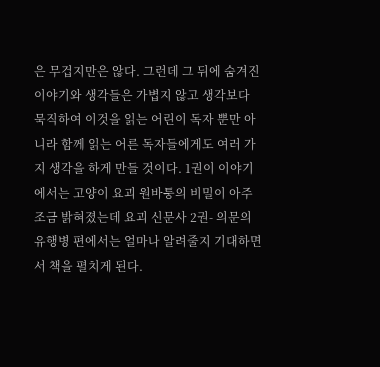은 무겁지만은 않다. 그런데 그 뒤에 숨겨진 이야기와 생각들은 가볍지 않고 생각보다 묵직하여 이것을 읽는 어린이 독자 뿐만 아니라 함께 읽는 어른 독자들에게도 여러 가지 생각을 하게 만들 것이다. 1권이 이야기에서는 고양이 요괴 원바퉁의 비밀이 아주 조금 밝혀졌는데 요괴 신문사 2권- 의문의 유행병 편에서는 얼마나 알려줄지 기대하면서 책을 펼치게 된다.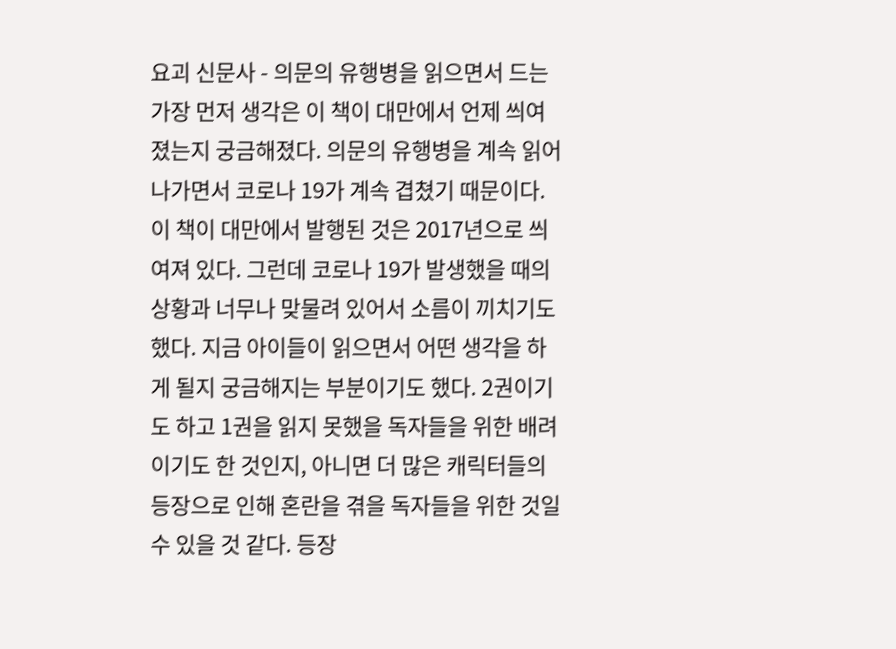요괴 신문사 - 의문의 유행병을 읽으면서 드는 가장 먼저 생각은 이 책이 대만에서 언제 씌여졌는지 궁금해졌다. 의문의 유행병을 계속 읽어나가면서 코로나 19가 계속 겹쳤기 때문이다. 이 책이 대만에서 발행된 것은 2017년으로 씌여져 있다. 그런데 코로나 19가 발생했을 때의 상황과 너무나 맞물려 있어서 소름이 끼치기도 했다. 지금 아이들이 읽으면서 어떤 생각을 하게 될지 궁금해지는 부분이기도 했다. 2권이기도 하고 1권을 읽지 못했을 독자들을 위한 배려이기도 한 것인지, 아니면 더 많은 캐릭터들의 등장으로 인해 혼란을 겪을 독자들을 위한 것일 수 있을 것 같다. 등장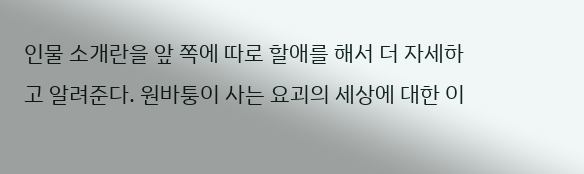인물 소개란을 앞 쪽에 따로 할애를 해서 더 자세하고 알려준다. 원바퉁이 사는 요괴의 세상에 대한 이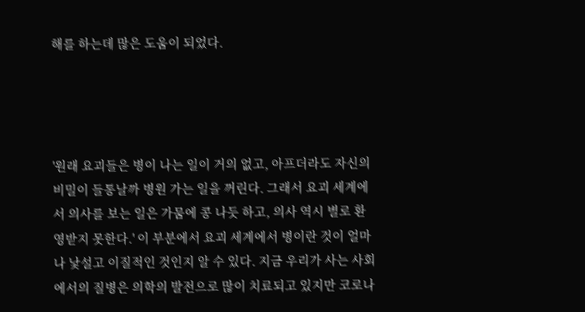해를 하는데 많은 도움이 되었다.




'원래 요괴들은 병이 나는 일이 거의 없고, 아프더라도 자신의 비밀이 들통날까 병원 가는 일을 꺼린다. 그래서 요괴 세계에서 의사를 보는 일은 가뭄에 콩 나듯 하고, 의사 역시 별로 환영받지 못한다.' 이 부분에서 요괴 세계에서 병이란 것이 얼마나 낯설고 이질적인 것인지 알 수 있다. 지금 우리가 사는 사회에서의 질병은 의학의 발전으로 많이 치료되고 있지만 코로나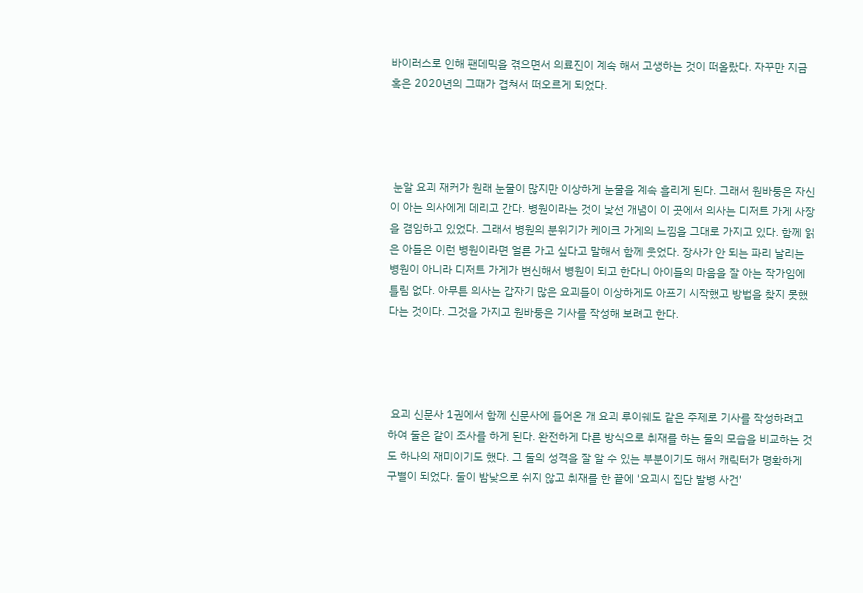바이러스로 인해 팬데믹을 겪으면서 의료진이 계속 해서 고생하는 것이 떠올랐다. 자꾸만 지금 혹은 2020년의 그때가 겹쳐서 떠오르게 되었다.




 눈알 요괴 재커가 원래 눈물이 많지만 이상하게 눈물을 계속 흘리게 된다. 그래서 원바퉁은 자신이 아는 의사에게 데리고 간다. 병원이라는 것이 낯선 개념이 이 곳에서 의사는 디저트 가게 사장을 겸임하고 있었다. 그래서 병원의 분위기가 케이크 가게의 느낌을 그대로 가지고 있다. 함께 읽은 아들은 이런 병원이라면 얼른 가고 싶다고 말해서 함께 웃었다. 장사가 안 되는 파리 날리는 병원이 아니라 디저트 가게가 변신해서 병원이 되고 한다니 아이들의 마음을 잘 아는 작가임에 틀림 없다. 아무튼 의사는 갑자기 많은 요괴들이 이상하게도 아프기 시작했고 방법을 찾지 못했다는 것이다. 그것을 가지고 원바퉁은 기사를 작성해 보려고 한다.




 요괴 신문사 1권에서 함께 신문사에 들어온 개 요괴 루이쉐도 같은 주제로 기사를 작성하려고 하여 둘은 같이 조사를 하게 된다. 완전하게 다른 방식으로 취재를 하는 둘의 모습을 비교하는 것도 하나의 재미이기도 했다. 그 둘의 성격을 잘 알 수 있는 부분이기도 해서 캐릭터가 명확하게 구별이 되었다. 둘이 밤낮으로 쉬지 않고 취재를 한 끝에 '요괴시 집단 발병 사건'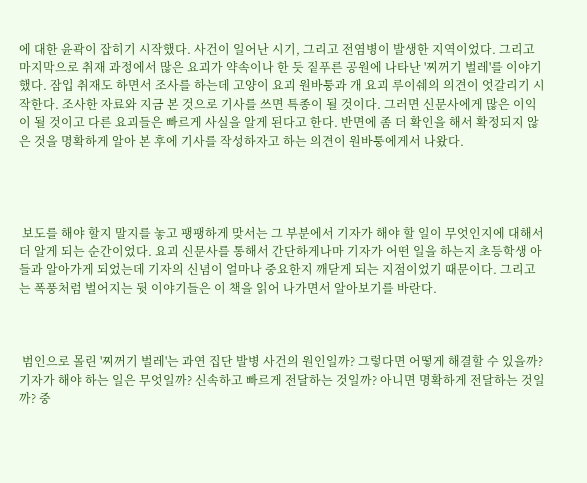에 대한 윤곽이 잡히기 시작했다. 사건이 일어난 시기, 그리고 전염병이 발생한 지역이었다. 그리고 마지막으로 취재 과정에서 많은 요괴가 약속이나 한 듯 짙푸른 공원에 나타난 '찌꺼기 벌레'를 이야기했다. 잠입 취재도 하면서 조사를 하는데 고양이 요괴 원바퉁과 개 요괴 루이쉐의 의견이 엇갈리기 시작한다. 조사한 자료와 지금 본 것으로 기사를 쓰면 특종이 될 것이다. 그러면 신문사에게 많은 이익이 될 것이고 다른 요괴들은 빠르게 사실을 알게 된다고 한다. 반면에 좀 더 확인을 해서 확정되지 않은 것을 명확하게 알아 본 후에 기사를 작성하자고 하는 의견이 원바퉁에게서 나왔다.




 보도를 해야 할지 말지를 놓고 팽팽하게 맞서는 그 부분에서 기자가 해야 할 일이 무엇인지에 대해서 더 알게 되는 순간이었다. 요괴 신문사를 통해서 간단하게나마 기자가 어떤 일을 하는지 초등학생 아들과 알아가게 되었는데 기자의 신념이 얼마나 중요한지 깨닫게 되는 지점이었기 때문이다. 그리고는 폭풍처럼 벌어지는 뒷 이야기들은 이 책을 읽어 나가면서 알아보기를 바란다.



 범인으로 몰린 '찌꺼기 벌레'는 과연 집단 발병 사건의 원인일까? 그렇다면 어떻게 해결할 수 있을까? 기자가 해야 하는 일은 무엇일까? 신속하고 빠르게 전달하는 것일까? 아니면 명확하게 전달하는 것일까? 중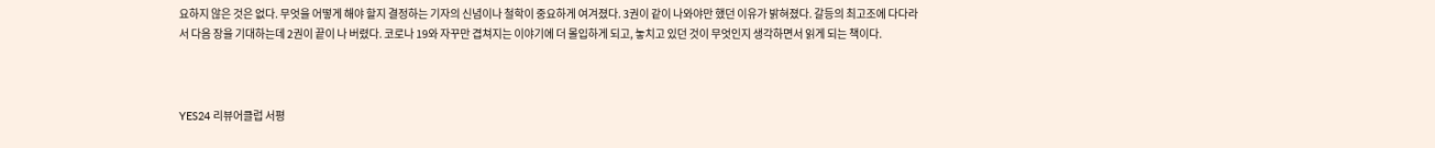요하지 않은 것은 없다. 무엇을 어떻게 해야 할지 결정하는 기자의 신념이나 철학이 중요하게 여겨졌다. 3권이 같이 나와야만 했던 이유가 밝혀졌다. 갈등의 최고조에 다다라서 다음 장을 기대하는데 2권이 끝이 나 버렸다. 코로나 19와 자꾸만 겹쳐지는 이야기에 더 몰입하게 되고, 놓치고 있던 것이 무엇인지 생각하면서 읽게 되는 책이다.



YES24 리뷰어클럽 서평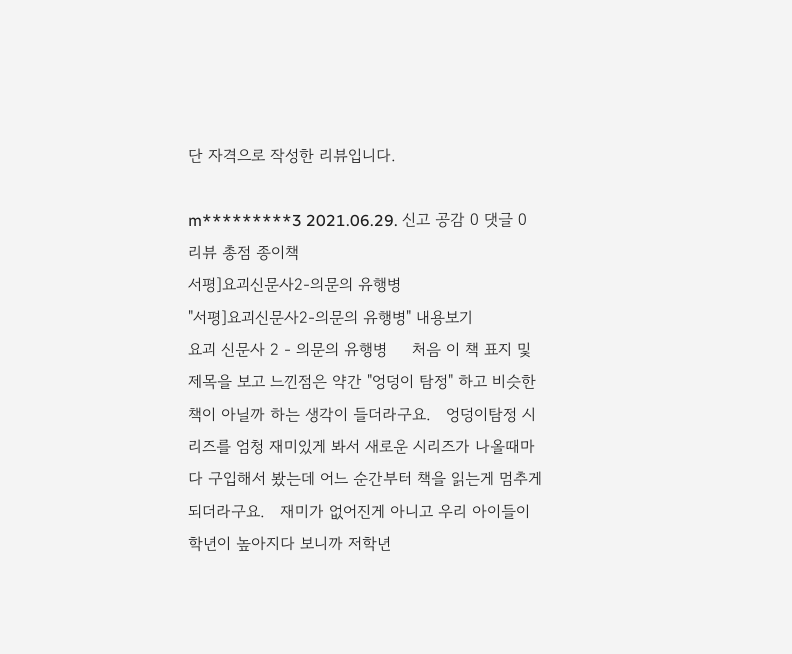단 자격으로 작성한 리뷰입니다.

m*********3 2021.06.29. 신고 공감 0 댓글 0
리뷰 총점 종이책
서평]요괴신문사2-의문의 유행병
"서평]요괴신문사2-의문의 유행병" 내용보기
요괴 신문사 2 - 의문의 유행병     처음 이 책 표지 및 제목을 보고 느낀점은 약간 "엉덩이 탐정" 하고 비슷한 책이 아닐까 하는 생각이 들더라구요.   엉덩이탐정 시리즈를 엄청 재미있게 봐서 새로운 시리즈가 나올때마다 구입해서 봤는데 어느 순간부터 책을 읽는게 멈추게 되더라구요.   재미가 없어진게 아니고 우리 아이들이 학년이 높아지다 보니까 저학년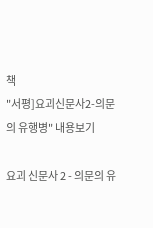책
"서평]요괴신문사2-의문의 유행병" 내용보기

요괴 신문사 2 - 의문의 유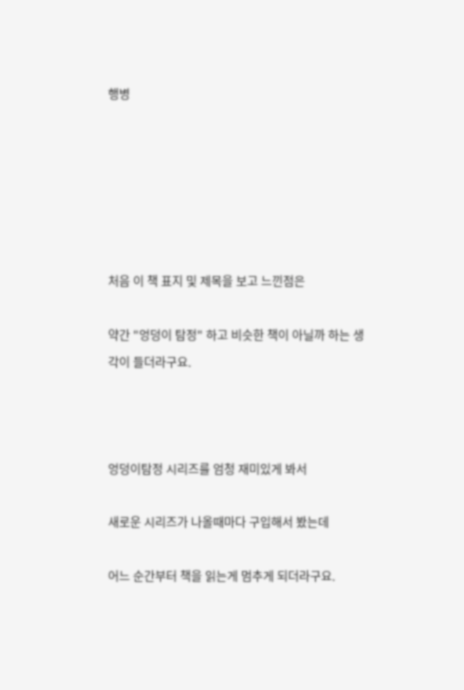행병






처음 이 책 표지 및 제목을 보고 느낀점은

약간 "엉덩이 탐정" 하고 비슷한 책이 아닐까 하는 생각이 들더라구요.



엉덩이탐정 시리즈를 엄청 재미있게 봐서

새로운 시리즈가 나올때마다 구입해서 봤는데

어느 순간부터 책을 읽는게 멈추게 되더라구요.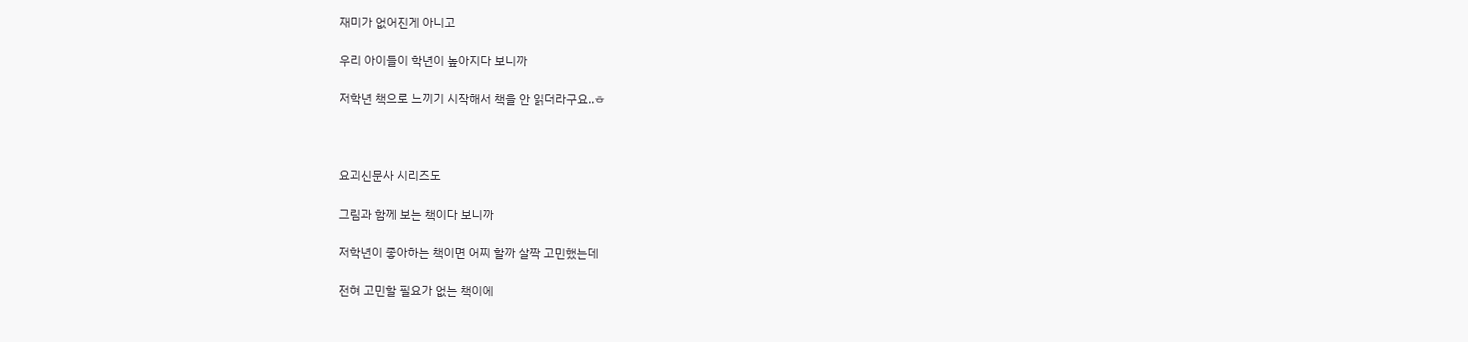재미가 없어진게 아니고

우리 아이들이 학년이 높아지다 보니까

저학년 책으로 느끼기 시작해서 책을 안 읽더라구요..ㅎ



요괴신문사 시리즈도

그림과 함께 보는 책이다 보니까

저학년이 좋아하는 책이면 어찌 할까 살짝 고민했는데

전혀 고민할 필요가 없는 책이에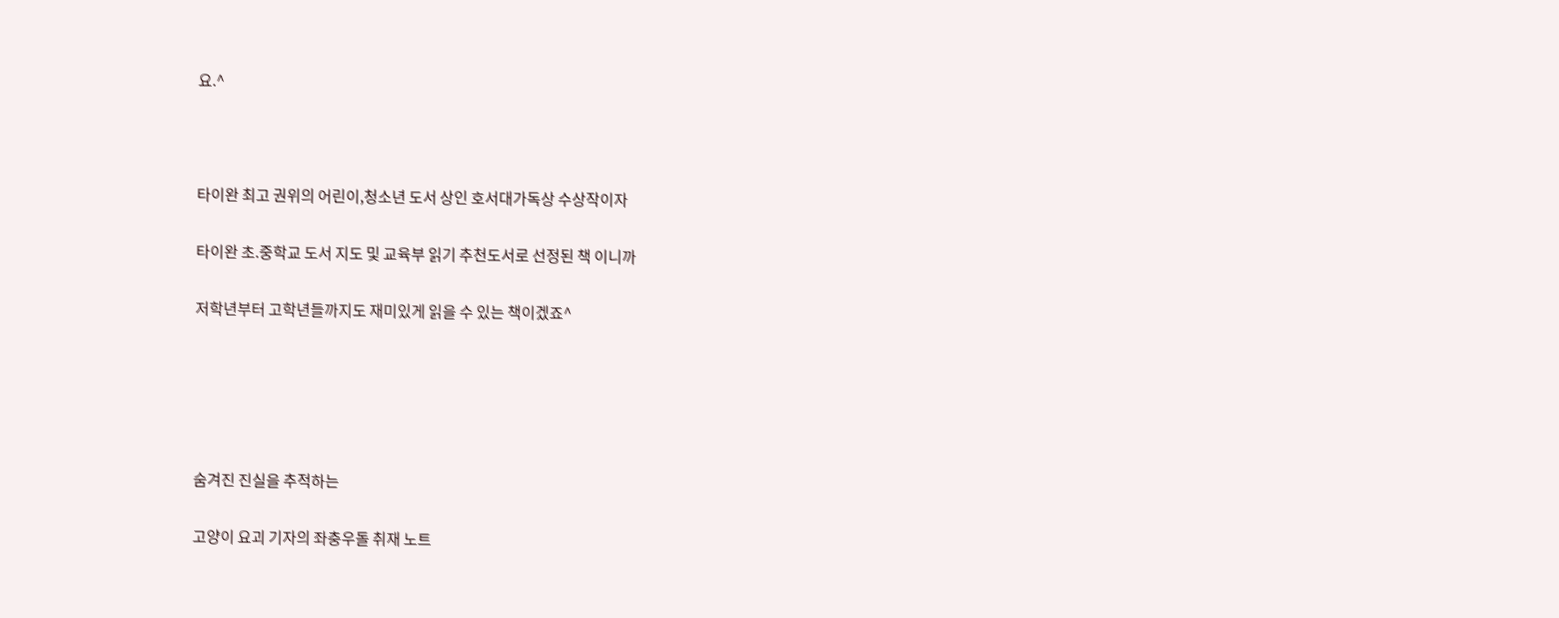요.^



타이완 최고 권위의 어린이,청소년 도서 상인 호서대가독상 수상작이자

타이완 초.중학교 도서 지도 및 교육부 읽기 추천도서로 선정된 책 이니까

저학년부터 고학년들까지도 재미있게 읽을 수 있는 책이겠죠^





숨겨진 진실을 추적하는

고양이 요괴 기자의 좌충우돌 취재 노트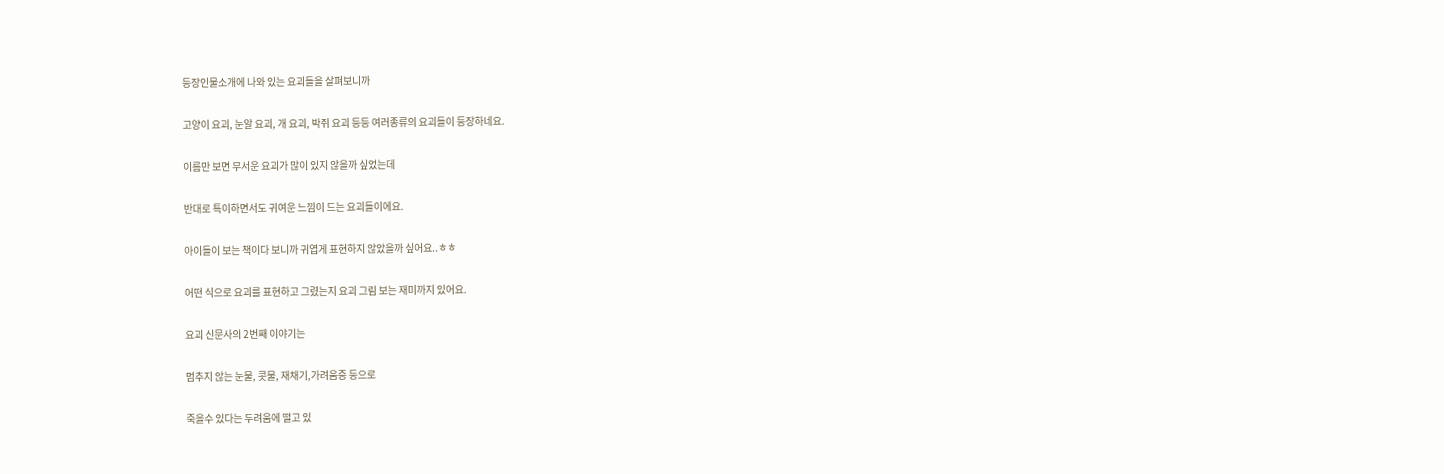등장인물소개에 나와 있는 요괴들을 살펴보니까

고양이 요괴, 눈알 요괴, 개 요괴, 박쥐 요괴 등등 여러종류의 요괴들이 등장하네요.

이름만 보면 무서운 요괴가 많이 있지 않을까 싶었는데

반대로 특이하면서도 귀여운 느낌이 드는 요괴들이에요.

아이들이 보는 책이다 보니까 귀엽게 표현하지 않았을까 싶어요..ㅎㅎ

어떤 식으로 요괴를 표현하고 그렸는지 요괴 그림 보는 재미까지 있어요.

요괴 신문사의 2번째 이야기는

멈추지 않는 눈물, 콧물, 재채기,가려움증 등으로

죽을수 있다는 두려움에 떨고 있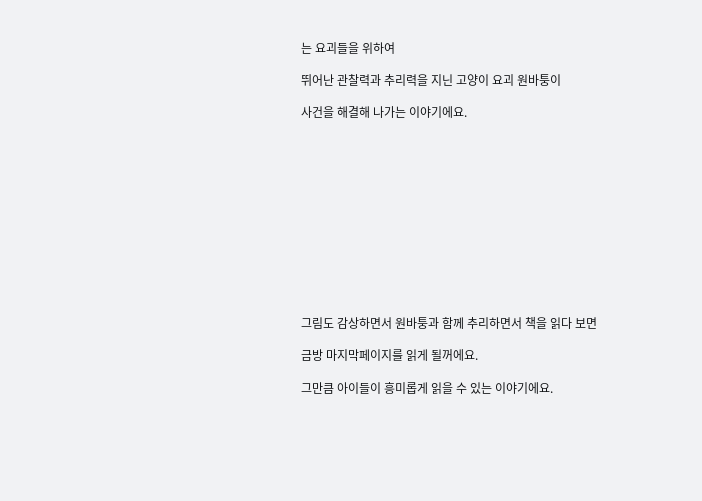는 요괴들을 위하여

뛰어난 관찰력과 추리력을 지닌 고양이 요괴 원바퉁이

사건을 해결해 나가는 이야기에요.












그림도 감상하면서 원바퉁과 함께 추리하면서 책을 읽다 보면

금방 마지막페이지를 읽게 될꺼에요.

그만큼 아이들이 흥미롭게 읽을 수 있는 이야기에요.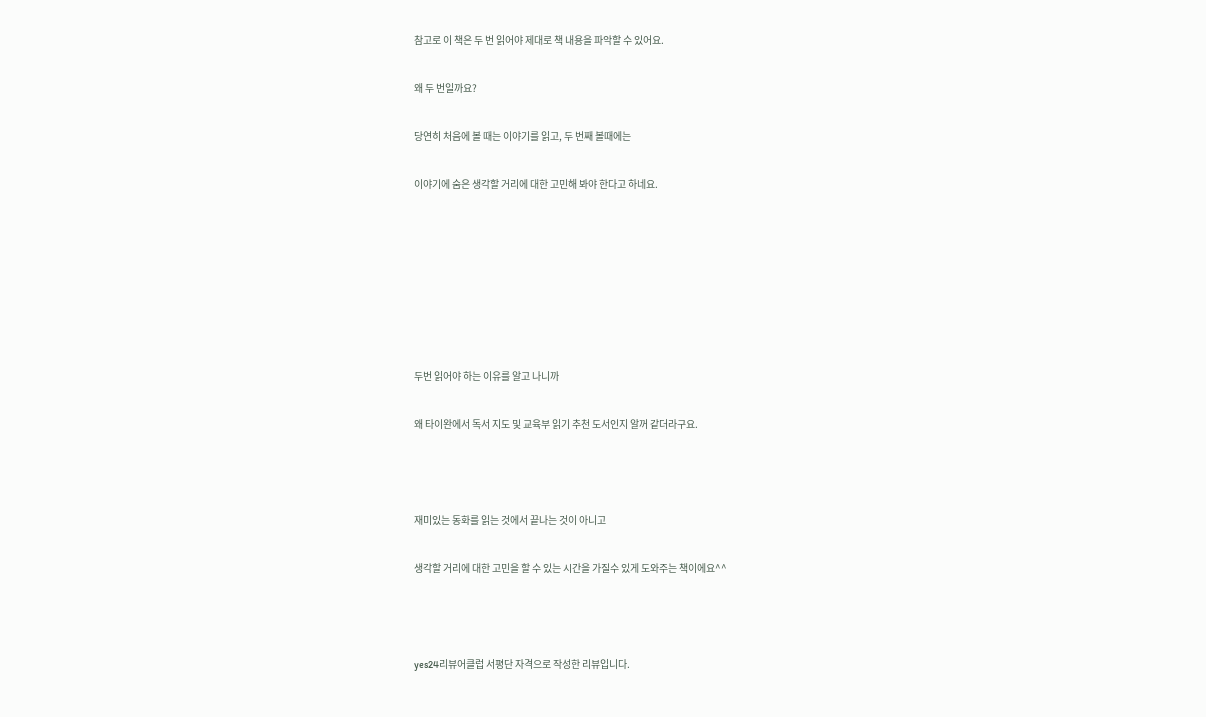참고로 이 책은 두 번 읽어야 제대로 책 내용을 파악할 수 있어요.

왜 두 번일까요?

당연히 처음에 볼 때는 이야기를 읽고, 두 번째 볼때에는

이야기에 숨은 생각할 거리에 대한 고민해 봐야 한다고 하네요.







두번 읽어야 하는 이유를 알고 나니까

왜 타이완에서 독서 지도 및 교육부 읽기 추천 도서인지 알꺼 같더라구요.



재미있는 동화를 읽는 것에서 끝나는 것이 아니고

생각할 거리에 대한 고민을 할 수 있는 시간을 가질수 있게 도와주는 책이에요^^



yes24리뷰어클럽 서평단 자격으로 작성한 리뷰입니다.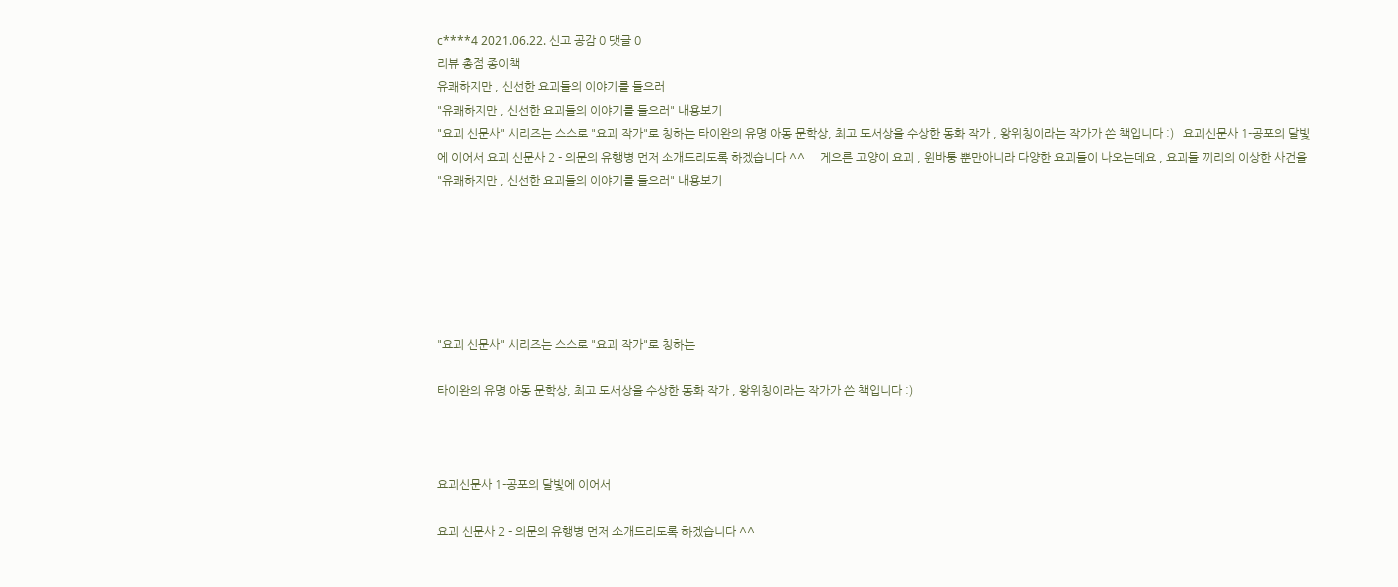c****4 2021.06.22. 신고 공감 0 댓글 0
리뷰 총점 종이책
유쾌하지만 , 신선한 요괴들의 이야기를 들으러
"유쾌하지만 , 신선한 요괴들의 이야기를 들으러" 내용보기
"요괴 신문사" 시리즈는 스스로 "요괴 작가"로 칭하는 타이완의 유명 아동 문학상, 최고 도서상을 수상한 동화 작가 , 왕위칭이라는 작가가 쓴 책입니다 :)   요괴신문사 1-공포의 달빛에 이어서 요괴 신문사 2 - 의문의 유행병 먼저 소개드리도록 하겠습니다 ^^     게으른 고양이 요괴 , 윈바퉁 뿐만아니라 다양한 요괴들이 나오는데요 , 요괴들 끼리의 이상한 사건을
"유쾌하지만 , 신선한 요괴들의 이야기를 들으러" 내용보기






"요괴 신문사" 시리즈는 스스로 "요괴 작가"로 칭하는

타이완의 유명 아동 문학상, 최고 도서상을 수상한 동화 작가 , 왕위칭이라는 작가가 쓴 책입니다 :)



요괴신문사 1-공포의 달빛에 이어서

요괴 신문사 2 - 의문의 유행병 먼저 소개드리도록 하겠습니다 ^^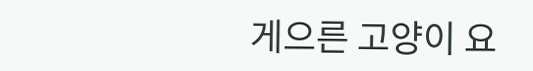게으른 고양이 요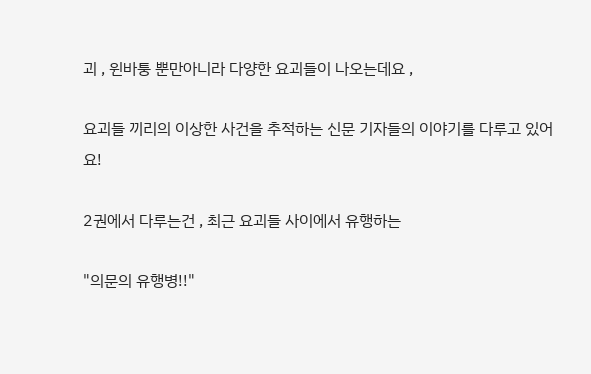괴 , 윈바퉁 뿐만아니라 다양한 요괴들이 나오는데요 ,

요괴들 끼리의 이상한 사건을 추적하는 신문 기자들의 이야기를 다루고 있어요!

2권에서 다루는건 , 최근 요괴들 사이에서 유행하는

"의문의 유행병!!"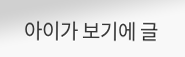아이가 보기에 글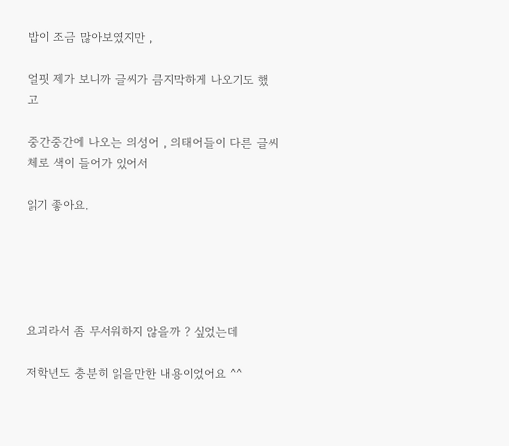밥이 조금 많아보였지만 ,

얼핏 제가 보니까 글씨가 큼지막하게 나오기도 했고

중간중간에 나오는 의성어 , 의태어들이 다른 글씨체로 색이 들어가 있어서

읽기 좋아요.





요괴라서 좀 무서워하지 않을까 ? 싶었는데

저학년도 충분히 읽을만한 내용이었어요 ^^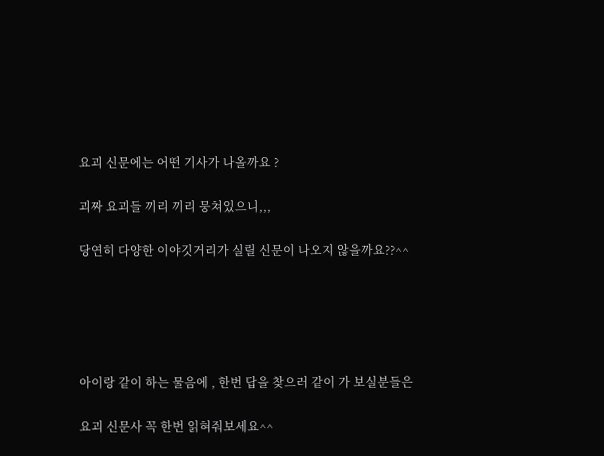요괴 신문에는 어떤 기사가 나올까요 ?

괴짜 요괴들 끼리 끼리 뭉쳐있으니,,,

당연히 다양한 이야깃거리가 실릴 신문이 나오지 않을까요??^^





아이랑 같이 하는 물음에 , 한번 답을 찾으러 같이 가 보실분들은

요괴 신문사 꼭 한번 읽혀줘보세요^^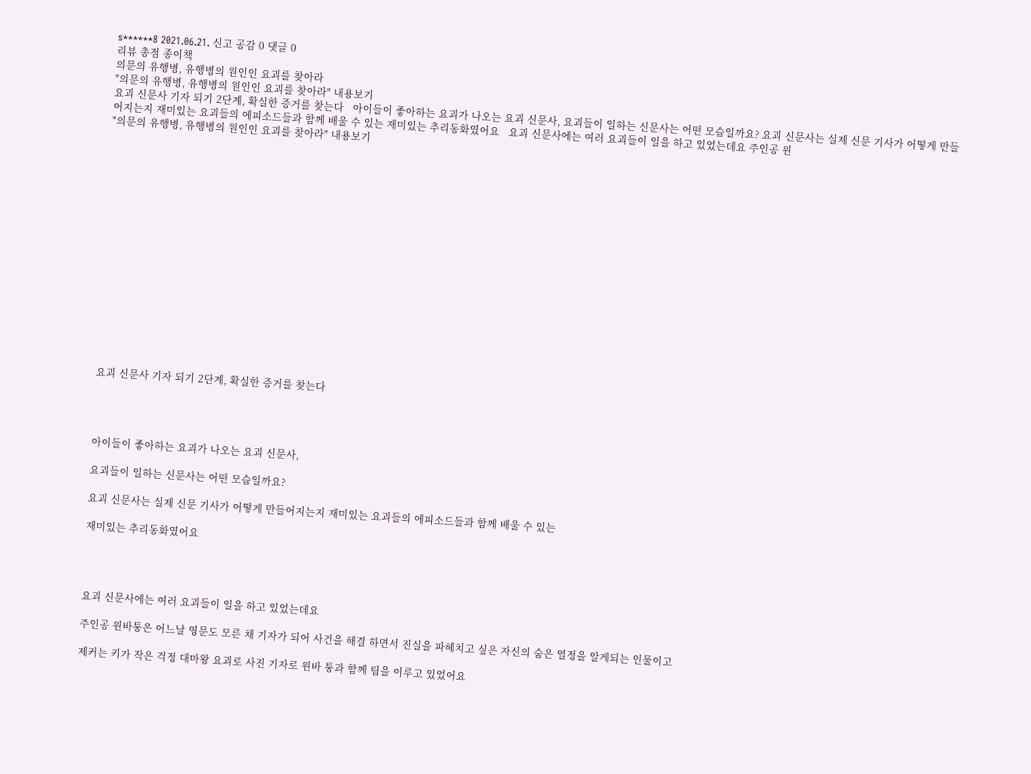s******8 2021.06.21. 신고 공감 0 댓글 0
리뷰 총점 종이책
의문의 유행병, 유행병의 원인인 요괴를 찾아라
"의문의 유행병, 유행병의 원인인 요괴를 찾아라" 내용보기
요괴 신문사 기자 되기 2단계, 확실한 증거를 찾는다   아이들이 좋아하는 요괴가 나오는 요괴 신문사, 요괴들이 일하는 신문사는 어떤 모습일까요? 요괴 신문사는 실제 신문 기사가 어떻게 만들어지는지 재미있는 요괴들의 에피소드들과 함께 배울 수 있는 재미있는 추리동화였어요   요괴 신문사에는 여러 요괴들이 일을 하고 있었는데요 주인공 윈
"의문의 유행병, 유행병의 원인인 요괴를 찾아라" 내용보기

















요괴 신문사 기자 되기 2단계, 확실한 증거를 찾는다




아이들이 좋아하는 요괴가 나오는 요괴 신문사,

요괴들이 일하는 신문사는 어떤 모습일까요?

요괴 신문사는 실제 신문 기사가 어떻게 만들어지는지 재미있는 요괴들의 에피소드들과 함께 배울 수 있는

재미있는 추리동화였어요




요괴 신문사에는 여러 요괴들이 일을 하고 있었는데요

주인공 윈바퉁은 어느날 영문도 모른 채 기자가 되어 사건을 해결 하면서 진실을 파헤치고 싶은 자신의 숨은 열정을 알게되는 인물이고

제커는 키가 작은 걱정 대마왕 요괴로 사진 기자로 윈바 퉁과 함께 팀을 이루고 있었어요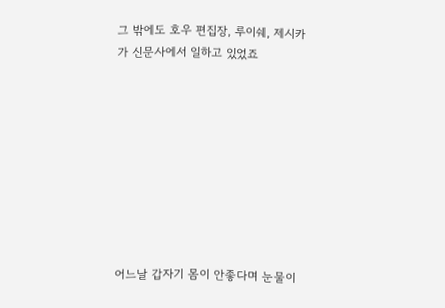그 밖에도 호우 편집장, 루이쉐, 제시카가 신문사에서 일하고 있었죠









어느날 갑자기 몸이 안좋다며 눈물이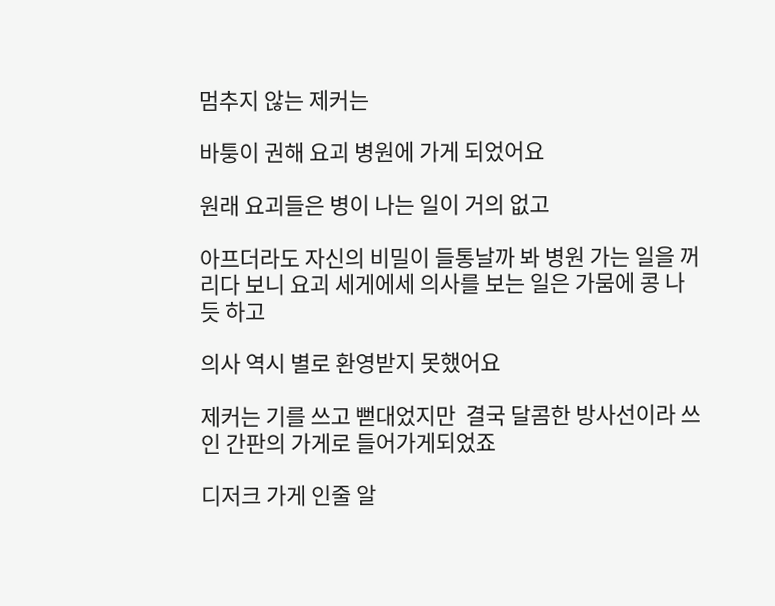멈추지 않는 제커는

바퉁이 권해 요괴 병원에 가게 되었어요

원래 요괴들은 병이 나는 일이 거의 없고

아프더라도 자신의 비밀이 들통날까 봐 병원 가는 일을 꺼리다 보니 요괴 세게에세 의사를 보는 일은 가뭄에 콩 나듯 하고

의사 역시 별로 환영받지 못했어요

제커는 기를 쓰고 뻗대었지만  결국 달콤한 방사선이라 쓰인 간판의 가게로 들어가게되었죠

디저크 가게 인줄 알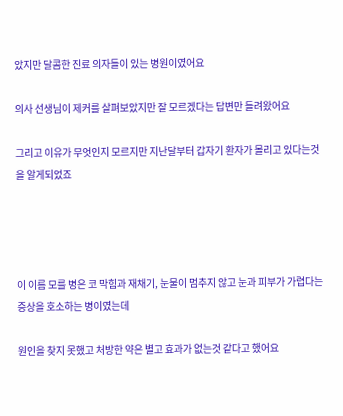았지만 달콤한 진료 의자들이 있는 병원이였어요

의사 선생님이 제커를 살펴보았지만 잘 모르겠다는 답변만 들려왔어요

그리고 이유가 무엇인지 모르지만 지난달부터 갑자기 환자가 몰리고 있다는것을 알게되었죠




이 이름 모를 병은 코 막힘과 재채기, 눈물이 멈추지 않고 눈과 피부가 가렵다는 증상을 호소하는 병이였는데

원인을 찾지 못했고 처방한 약은 별고 효과가 없는것 같다고 했어요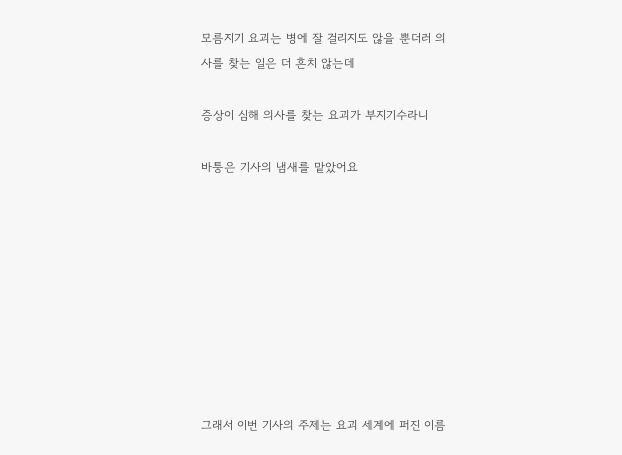모름지기 요괴는 병에 잘 걸리지도 않을 뿐더러 의사를 찾는 일은 더 흔치 않는데

증상이 심해 의사를 찾는 요괴가 부지기수라니

바퉁은 기사의 냄새를 맡았어요









그래서 이번 기사의 주제는 요괴 세계에 퍼진 이름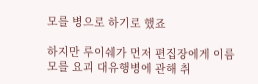모를 병으로 하기로 했죠

하지만 루이쉐가 먼저 편집장에게 이름 모를 요괴 대유행병에 관해 취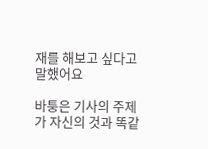재를 해보고 싶다고 말했어요

바퉁은 기사의 주제가 자신의 것과 똑같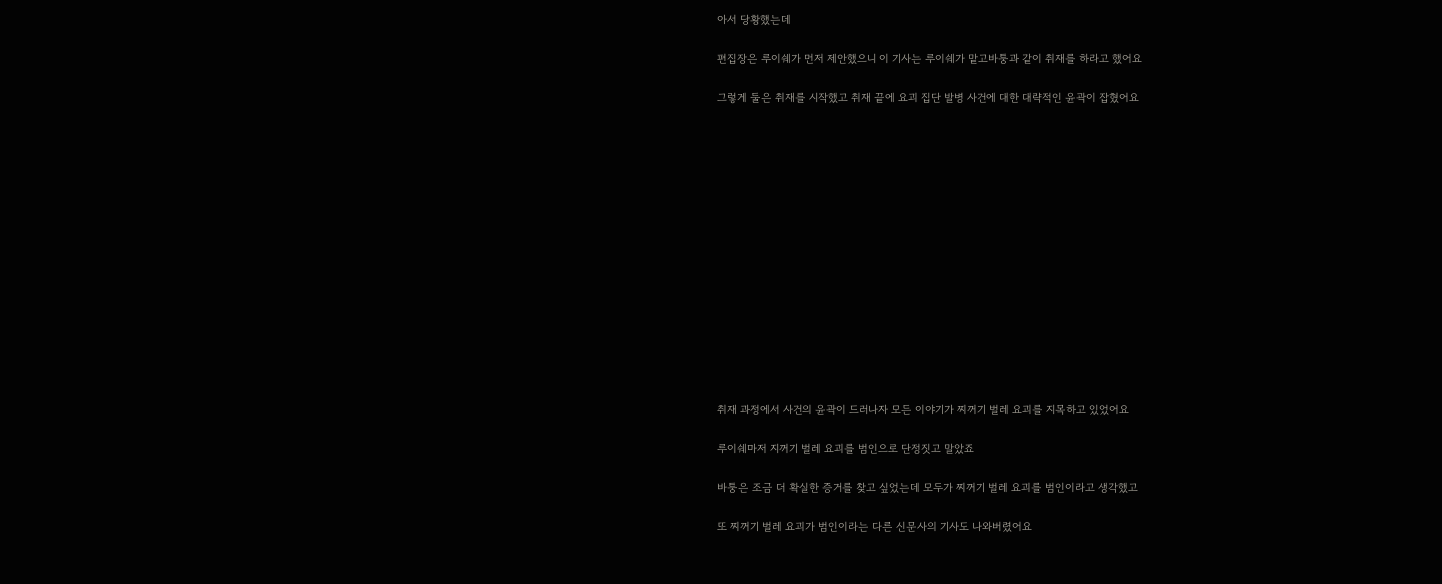아서 당황했는데

편집장은 루이쉐가 먼저 제안했으니 이 기사는 루이쉐가 맡고바퉁과 같이 취재를 하라고 했어요

그렇게 둘은 취재를 시작했고 취재 끝에 요괴 집단 발병 사건에 대한 대략적인 윤곽이 잡혔어요















취재 과정에서 사건의 윤곽이 드러나자 모든 이야기가 찌꺼기 벌레 요괴를 지목하고 있었어요

루이쉐마저 지꺼기 벌레 요괴를 범인으로 단정짓고 말았죠

바퉁은 조금 더 확실한 증거를 찾고 싶었는데 모두가 찌꺼기 벌레 요괴를 범인이라고 생각했고

또 찌꺼기 벌레 요괴가 범인이라는 다른 신문사의 기사도 나와버렸어요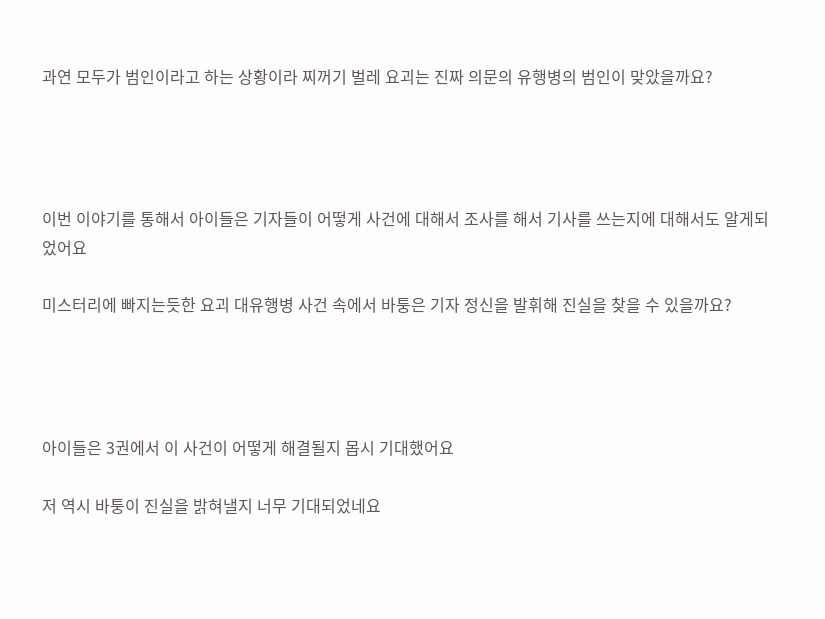과연 모두가 범인이라고 하는 상황이라 찌꺼기 벌레 요괴는 진짜 의문의 유행병의 범인이 맞았을까요?




이번 이야기를 통해서 아이들은 기자들이 어떻게 사건에 대해서 조사를 해서 기사를 쓰는지에 대해서도 알게되었어요

미스터리에 빠지는듯한 요괴 대유행병 사건 속에서 바퉁은 기자 정신을 발휘해 진실을 찾을 수 있을까요?




아이들은 3권에서 이 사건이 어떻게 해결될지 몹시 기대했어요

저 역시 바퉁이 진실을 밝혀낼지 너무 기대되었네요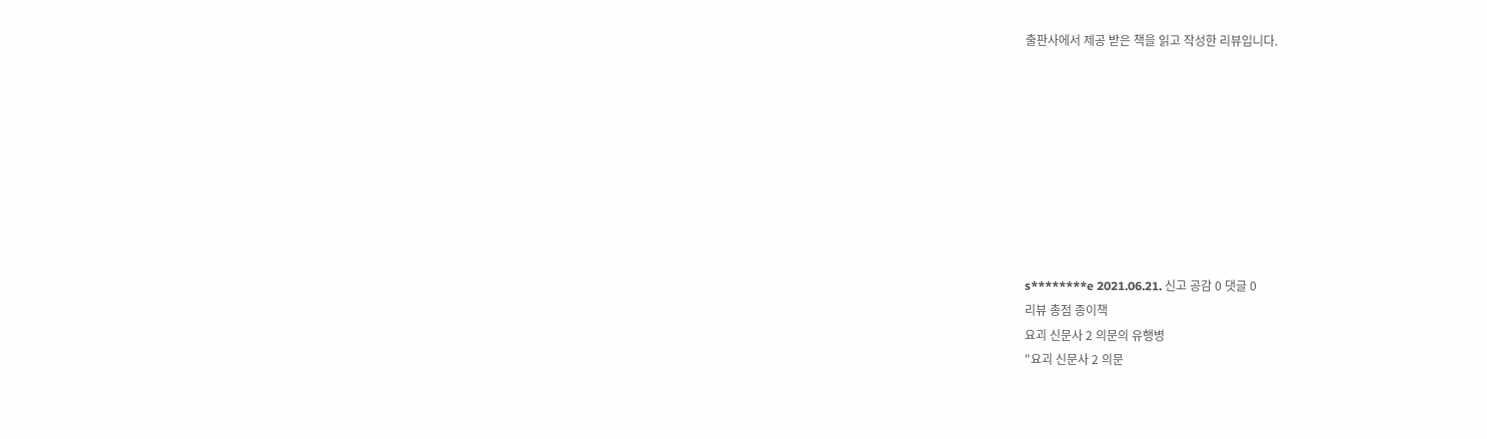출판사에서 제공 받은 책을 읽고 작성한 리뷰입니다.









s********e 2021.06.21. 신고 공감 0 댓글 0
리뷰 총점 종이책
요괴 신문사 2 의문의 유행병
"요괴 신문사 2 의문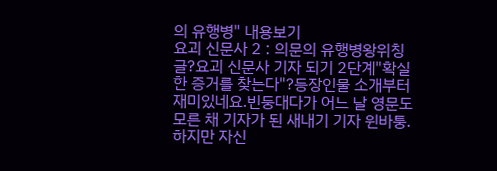의 유행병" 내용보기
요괴 신문사 2 : 의문의 유행병왕위칭 글?요괴 신문사 기자 되기 2단계"확실한 증거를 찾는다"?등장인물 소개부터 재미있네요.빈둥대다가 어느 날 영문도 모른 채 기자가 된 새내기 기자 윈바퉁.하지만 자신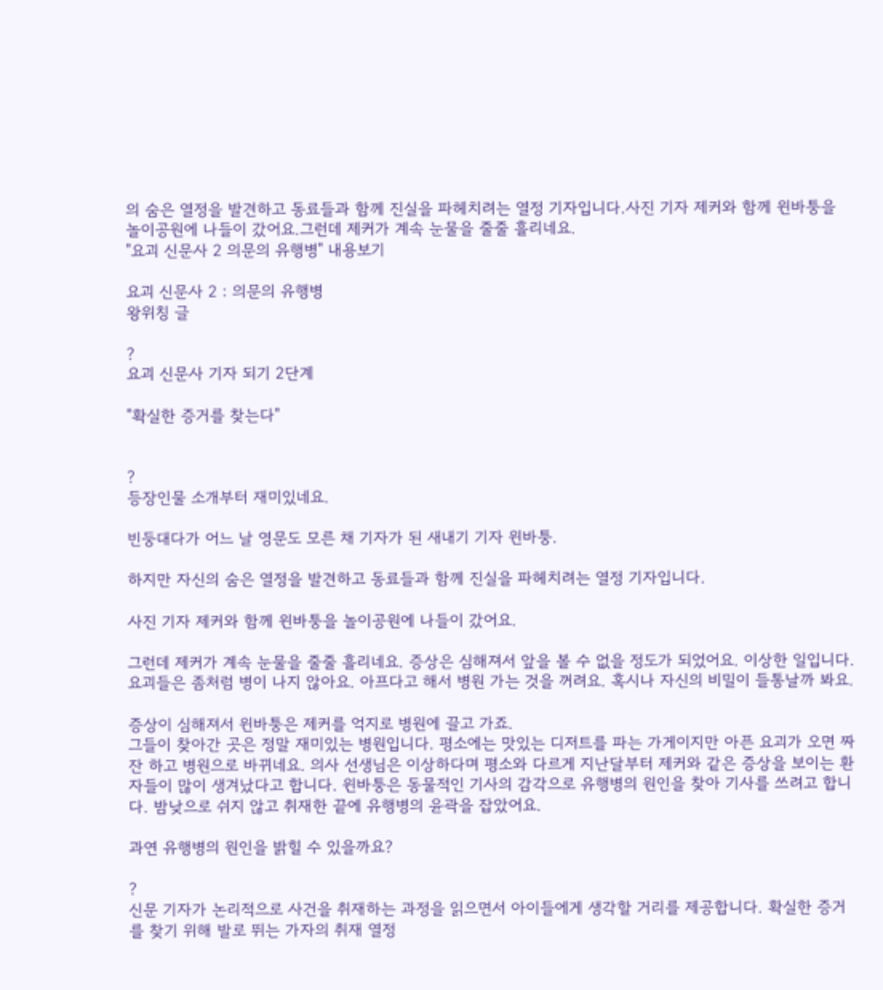의 숨은 열정을 발견하고 동료들과 함께 진실을 파헤치려는 열정 기자입니다.사진 기자 제커와 함께 윈바퉁을 놀이공원에 나들이 갔어요.그런데 제커가 계속 눈물을 줄줄 흘리네요.
"요괴 신문사 2 의문의 유행병" 내용보기

요괴 신문사 2 : 의문의 유행병
왕위칭 글

?
요괴 신문사 기자 되기 2단계

"확실한 증거를 찾는다"


?
등장인물 소개부터 재미있네요.

빈둥대다가 어느 날 영문도 모른 채 기자가 된 새내기 기자 윈바퉁.

하지만 자신의 숨은 열정을 발견하고 동료들과 함께 진실을 파헤치려는 열정 기자입니다.

사진 기자 제커와 함께 윈바퉁을 놀이공원에 나들이 갔어요.

그런데 제커가 계속 눈물을 줄줄 흘리네요. 증상은 심해져서 앞을 볼 수 없을 정도가 되었어요. 이상한 일입니다. 요괴들은 좀처럼 병이 나지 않아요. 아프다고 해서 병원 가는 것을 꺼려요. 혹시나 자신의 비밀이 들통날까 봐요.

증상이 심해져서 윈바퉁은 제커를 억지로 병원에 끌고 가죠.
그들이 찾아간 곳은 정말 재미있는 병원입니다. 평소에는 맛있는 디저트를 파는 가게이지만 아픈 요괴가 오면 짜잔 하고 병원으로 바뀌네요. 의사 선생님은 이상하다며 평소와 다르게 지난달부터 제커와 같은 증상을 보이는 환자들이 많이 생겨났다고 합니다. 윈바퉁은 동물적인 기사의 감각으로 유행병의 원인을 찾아 기사를 쓰려고 합니다. 밤낮으로 쉬지 않고 취재한 끝에 유행병의 윤곽을 잡았어요.

과연 유행병의 원인을 밝힐 수 있을까요?

?
신문 기자가 논리적으로 사건을 취재하는 과정을 읽으면서 아이들에게 생각할 거리를 제공합니다. 확실한 증거를 찾기 위해 발로 뛰는 가자의 취재 열정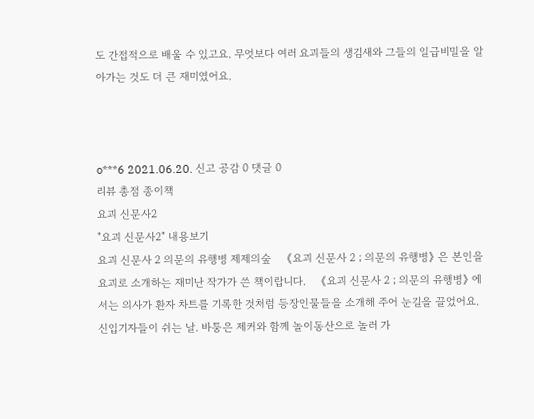도 간접적으로 배울 수 있고요. 무엇보다 여러 요괴들의 생김새와 그들의 일급비밀을 알아가는 것도 더 큰 재미였어요.



o***6 2021.06.20. 신고 공감 0 댓글 0
리뷰 총점 종이책
요괴 신문사2
"요괴 신문사2" 내용보기
요괴 신문사 2 의문의 유행병 제제의숲     《요괴 신문사 2 ; 의문의 유행병》 은 본인을 요괴로 소개하는 재미난 작가가 쓴 책이랍니다.     《요괴 신문사 2 ; 의문의 유행병》 에서는 의사가 환자 차트를 기록한 것처럼 등장인물들을 소개해 주어 눈길을 끌었어요.     신입기자들이 쉬는 날. 바퉁은 제커와 함께 놀이동산으로 놀러 가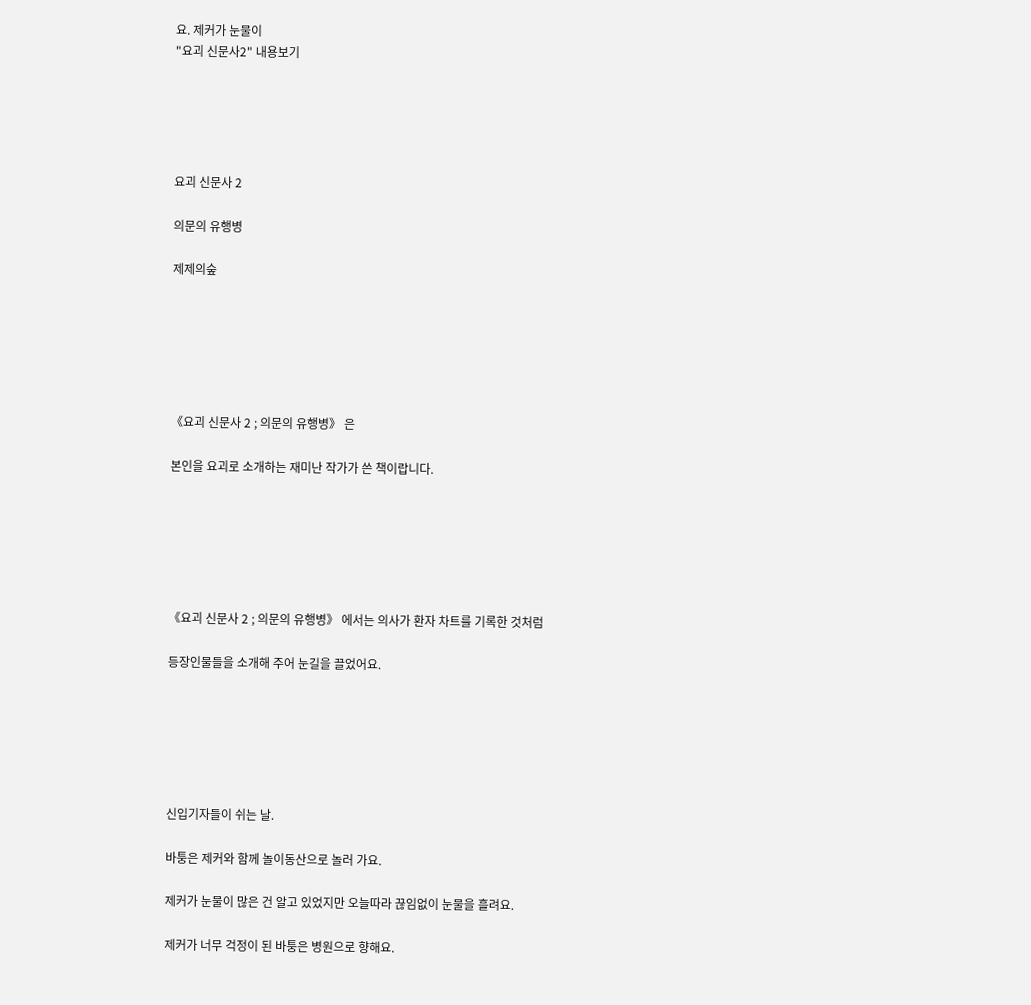요. 제커가 눈물이
"요괴 신문사2" 내용보기





요괴 신문사 2

의문의 유행병

제제의숲






《요괴 신문사 2 ; 의문의 유행병》 은

본인을 요괴로 소개하는 재미난 작가가 쓴 책이랍니다.






《요괴 신문사 2 ; 의문의 유행병》 에서는 의사가 환자 차트를 기록한 것처럼

등장인물들을 소개해 주어 눈길을 끌었어요.






신입기자들이 쉬는 날.

바퉁은 제커와 함께 놀이동산으로 놀러 가요.

제커가 눈물이 많은 건 알고 있었지만 오늘따라 끊임없이 눈물을 흘려요.

제커가 너무 걱정이 된 바퉁은 병원으로 향해요.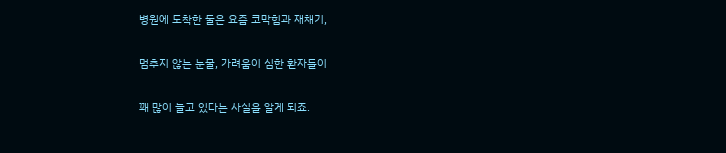병원에 도착한 둘은 요즘 코막힘과 재채기,

멈추지 않는 눈물, 가려움이 심한 환자들이

꽤 많이 늘고 있다는 사실을 알게 되죠.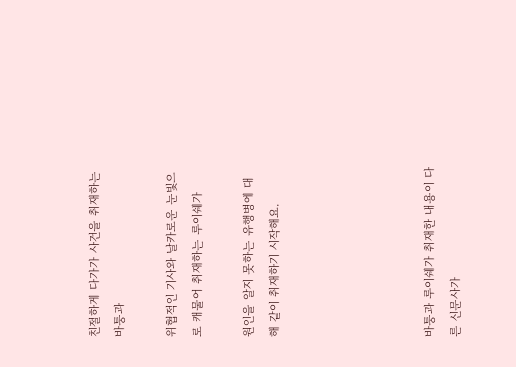친절하게 다가가 사건을 취재하는 바퉁과

위협적인 기사와 날카로운 눈빛으로 캐물어 취재하는 루이쉐가

원인을 알지 못하는 유행병에 대해 같이 취재하기 시작해요.





바퉁과 루이쉐가 취재한 내용이 다른 신문사가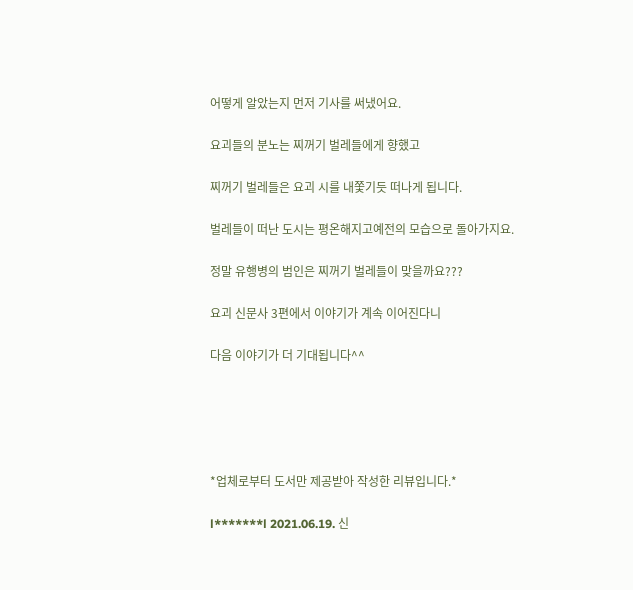어떻게 알았는지 먼저 기사를 써냈어요.

요괴들의 분노는 찌꺼기 벌레들에게 향했고

찌꺼기 벌레들은 요괴 시를 내쫓기듯 떠나게 됩니다.

벌레들이 떠난 도시는 평온해지고예전의 모습으로 돌아가지요.

정말 유행병의 범인은 찌꺼기 벌레들이 맞을까요???

요괴 신문사 3편에서 이야기가 계속 이어진다니

다음 이야기가 더 기대됩니다^^





*업체로부터 도서만 제공받아 작성한 리뷰입니다.*

l*******l 2021.06.19. 신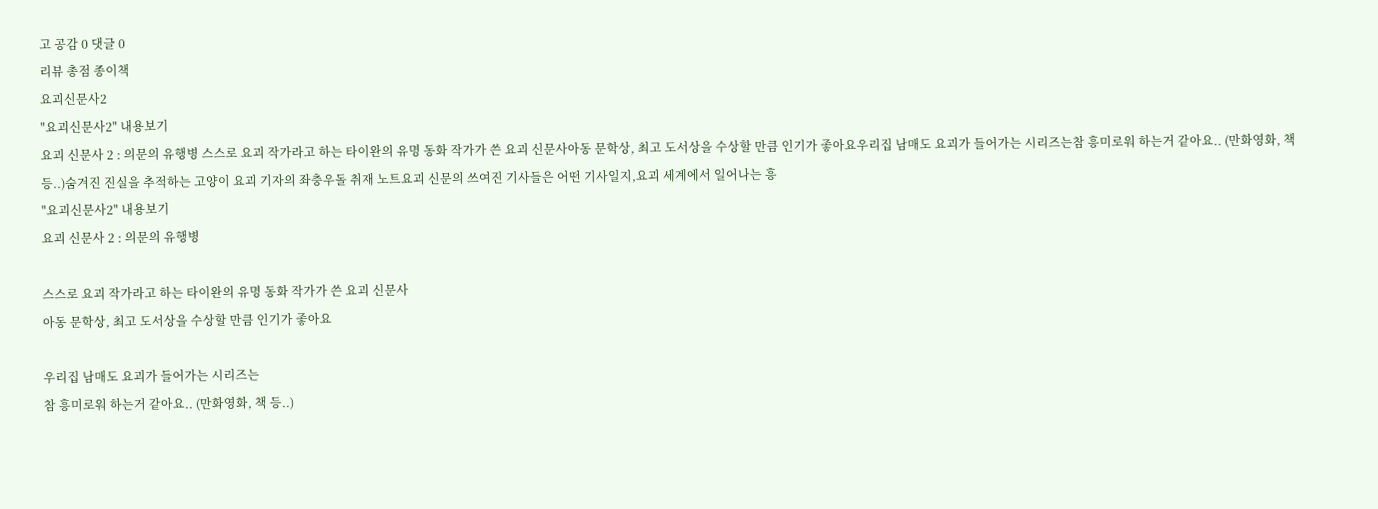고 공감 0 댓글 0
리뷰 총점 종이책
요괴신문사2
"요괴신문사2" 내용보기
요괴 신문사 2 : 의문의 유행병 스스로 요괴 작가라고 하는 타이완의 유명 동화 작가가 쓴 요괴 신문사아동 문학상, 최고 도서상을 수상할 만큼 인기가 좋아요우리집 남매도 요괴가 들어가는 시리즈는참 흥미로워 하는거 같아요.. (만화영화, 책 등..)숨겨진 진실을 추적하는 고양이 요괴 기자의 좌충우돌 취재 노트요괴 신문의 쓰여진 기사들은 어떤 기사일지,요괴 세계에서 일어나는 흥
"요괴신문사2" 내용보기
요괴 신문사 2 : 의문의 유행병

스스로 요괴 작가라고 하는 타이완의 유명 동화 작가가 쓴 요괴 신문사
아동 문학상, 최고 도서상을 수상할 만큼 인기가 좋아요

우리집 남매도 요괴가 들어가는 시리즈는
참 흥미로워 하는거 같아요.. (만화영화, 책 등..)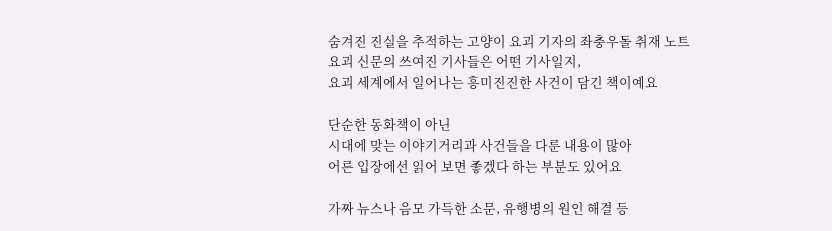숨겨진 진실을 추적하는 고양이 요괴 기자의 좌충우돌 취재 노트
요괴 신문의 쓰여진 기사들은 어떤 기사일지,
요괴 세계에서 일어나는 흥미진진한 사건이 담긴 책이예요

단순한 동화책이 아닌
시대에 맞는 이야기거리과 사건들을 다룬 내용이 많아
어른 입장에선 읽어 보면 좋겠다 하는 부분도 있어요

가짜 뉴스나 음모 가득한 소문, 유행병의 원인 해결 등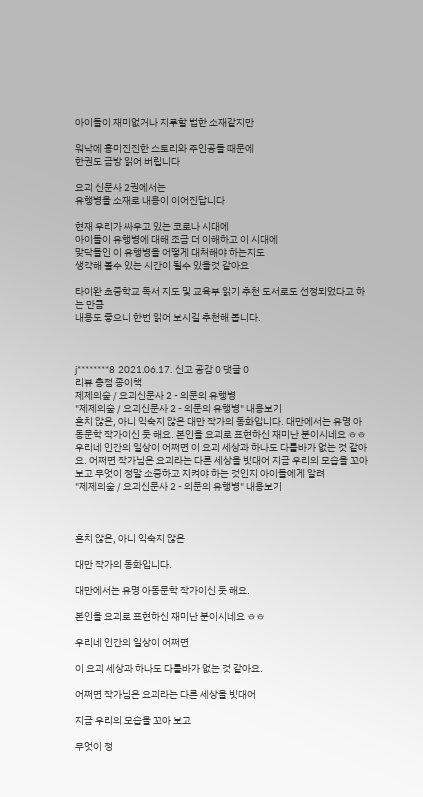아이들이 재미없거나 지루할 법한 소재같지만

워낙에 흥미진진한 스토리와 주인공들 때문에
한권도 금방 읽어 버립니다

요괴 신문사 2권에서는
유행병을 소재로 내용이 이어진답니다

현재 우리가 싸우고 있는 코로나 시대에
아이들이 유행병에 대해 조금 더 이해하고 이 시대에
맞닥들인 이 유행병을 어떻게 대처해야 하는지도
생각해 볼수 있는 시간이 될수 있을것 같아요

타이완 초중학교 독서 지도 및 교육부 읽기 추천 도서로도 선정되었다고 하는 만큼
내용도 좋으니 한번 읽어 보시길 추천해 봅니다.



j********8 2021.06.17. 신고 공감 0 댓글 0
리뷰 총점 종이책
제제의숲 / 요괴신문사 2 - 의문의 유행병
"제제의숲 / 요괴신문사 2 - 의문의 유행병" 내용보기
흔치 않은, 아니 익숙지 않은 대만 작가의 동화입니다. 대만에서는 유명 아동문학 작가이신 듯 해요. 본인을 요괴로 표현하신 재미난 분이시네요 ㅎㅎ 우리네 인간의 일상이 어쩌면 이 요괴 세상과 하나도 다를바가 없는 것 같아요. 어쩌면 작가님은 요괴라는 다른 세상을 빗대어 지금 우리의 모습을 꼬아 보고 무엇이 정말 소중하고 지켜야 하는 것인지 아이들에게 알려
"제제의숲 / 요괴신문사 2 - 의문의 유행병" 내용보기



흔치 않은, 아니 익숙지 않은

대만 작가의 동화입니다.

대만에서는 유명 아동문학 작가이신 듯 해요.

본인을 요괴로 표현하신 재미난 분이시네요 ㅎㅎ

우리네 인간의 일상이 어쩌면

이 요괴 세상과 하나도 다를바가 없는 것 같아요.

어쩌면 작가님은 요괴라는 다른 세상을 빗대어

지금 우리의 모습을 꼬아 보고

무엇이 정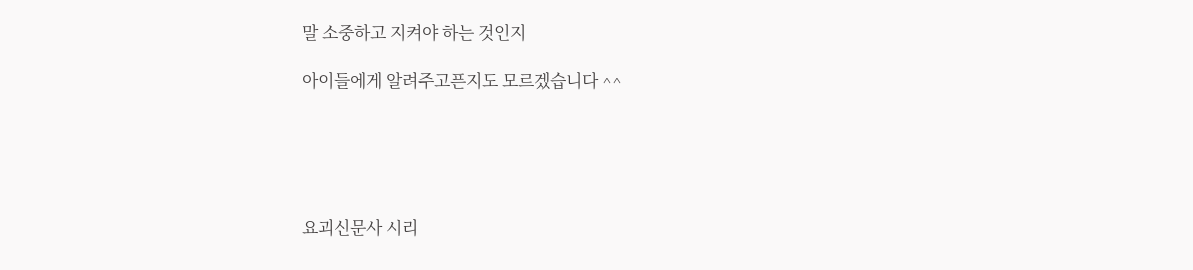말 소중하고 지켜야 하는 것인지

아이들에게 알려주고픈지도 모르겠습니다 ^^





요괴신문사 시리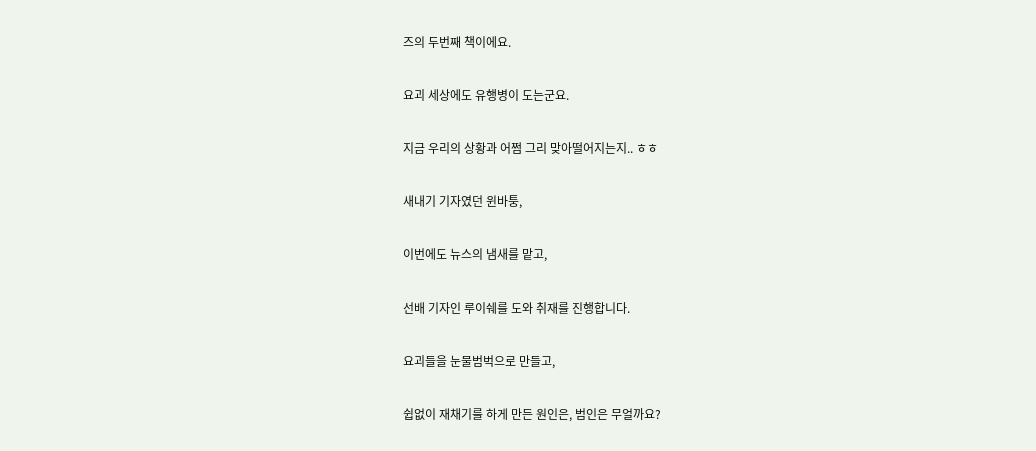즈의 두번째 책이에요.

요괴 세상에도 유행병이 도는군요.

지금 우리의 상황과 어쩜 그리 맞아떨어지는지.. ㅎㅎ

새내기 기자였던 윈바퉁,

이번에도 뉴스의 냄새를 맡고,

선배 기자인 루이쉐를 도와 취재를 진행합니다.

요괴들을 눈물범벅으로 만들고,

쉽없이 재채기를 하게 만든 원인은, 범인은 무얼까요?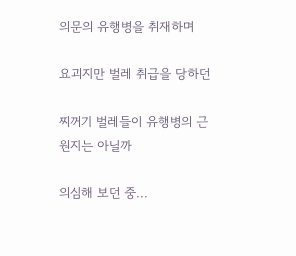의문의 유행병을 취재하며

요괴지만 벌레 취급을 당하던

찌꺼기 벌레들이 유행병의 근원지는 아닐까

의심해 보던 중...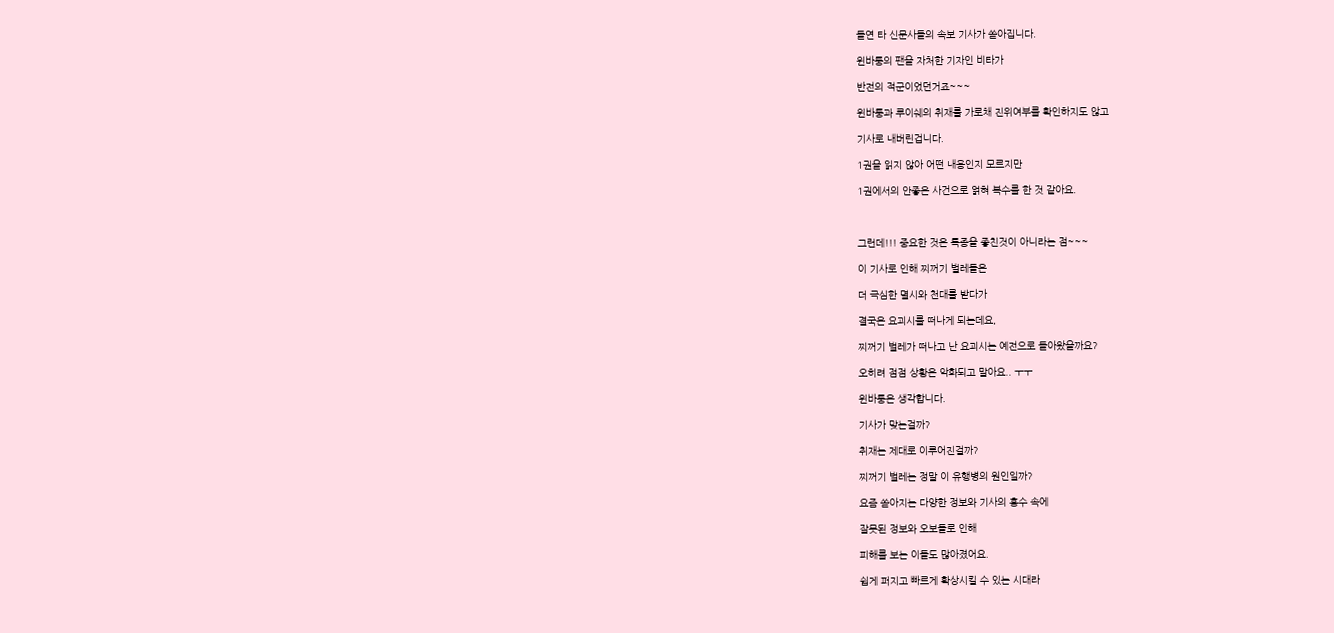돌연 타 신문사들의 속보 기사가 쏟아집니다.

윈바퉁의 팬을 자처한 기자인 비타가

반전의 적군이었던거죠~~~

윈바퉁과 루이쉐의 취재를 가로채 진위여부를 확인하지도 않고

기사로 내버린겁니다.

1권을 읽지 않아 어떤 내용인지 모르지만

1권에서의 안좋은 사건으로 얽혀 복수를 한 것 같아요.



그런데!!! 중요한 것은 특종을 좋친것이 아니라는 점~~~

이 기사로 인해 찌꺼기 벌레들은

더 극심한 멸시와 천대를 받다가

결국은 요괴시를 떠나게 되는데요,

찌꺼기 벌레가 떠나고 난 요괴시는 예전으로 돌아왔을까요?

오히려 점점 상황은 악화되고 말아요.. ㅜㅜ

윈바퉁은 생각합니다.

기사가 맞는걸까?

취재는 제대로 이루어진걸까?

찌꺼기 벌레는 정말 이 유행병의 원인일까?

요즘 쏟아지는 다양한 정보와 기사의 홍수 속에

잘못된 정보와 오보들로 인해

피해를 보는 이들도 많아졌어요.

쉽게 퍼지고 빠르게 확상시킬 수 있는 시대라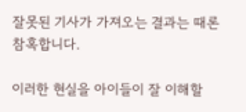잘못된 기사가 가져오는 결과는 때론 참혹합니다.

이러한 현실을 아이들이 잘 이해할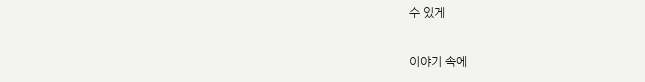수 있게

이야기 속에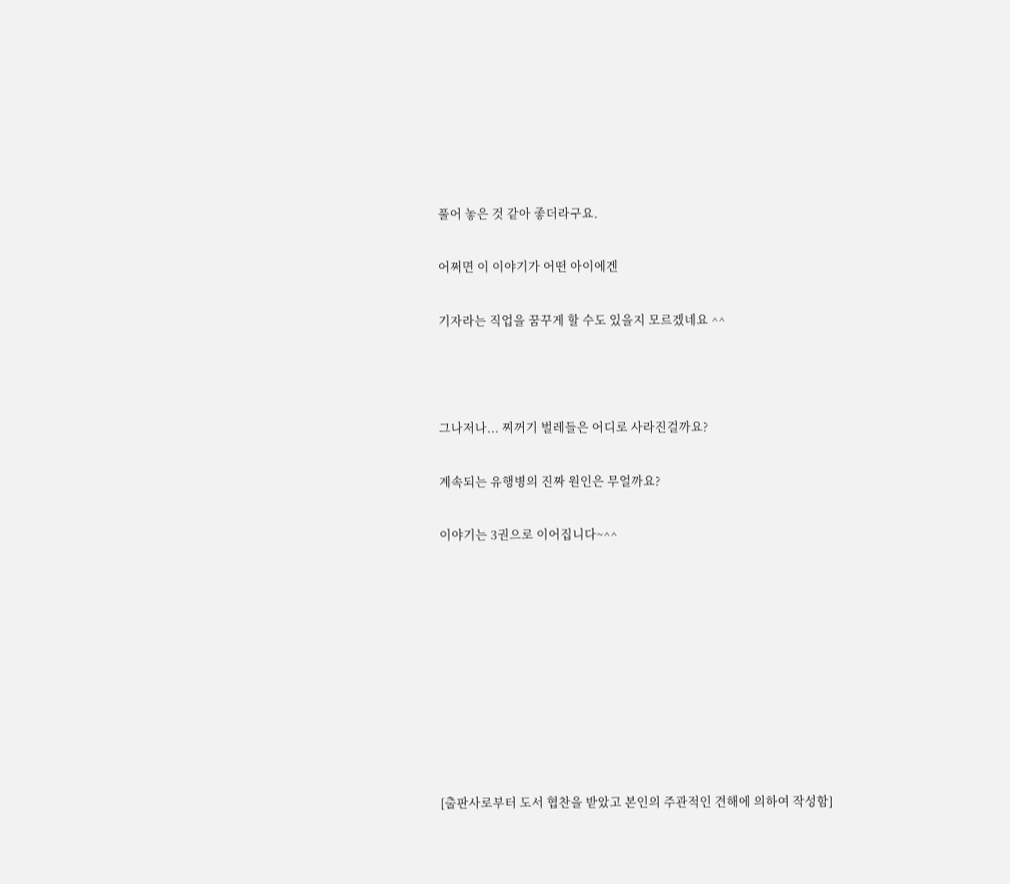풀어 놓은 것 같아 좋더라구요.

어쩌면 이 이야기가 어떤 아이에겐

기자라는 직업을 꿈꾸게 할 수도 있을지 모르겠네요 ^^



그나저나... 찌꺼기 벌레들은 어디로 사라진걸까요?

계속되는 유행병의 진짜 원인은 무얼까요?

이야기는 3권으로 이어집니다~^^









[출판사로부터 도서 협찬을 받았고 본인의 주관적인 견해에 의하여 작성함]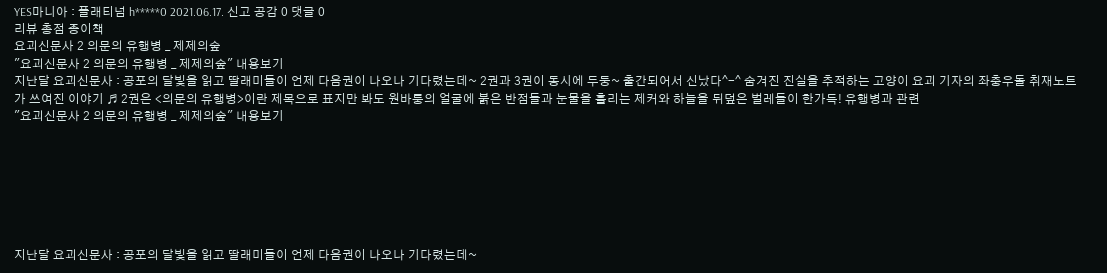YES마니아 : 플래티넘 h*****0 2021.06.17. 신고 공감 0 댓글 0
리뷰 총점 종이책
요괴신문사 2 의문의 유행병 _ 제제의숲
"요괴신문사 2 의문의 유행병 _ 제제의숲" 내용보기
지난달 요괴신문사 : 공포의 달빛을 읽고 딸래미들이 언제 다음권이 나오나 기다렸는데~ 2권과 3권이 동시에 두둥~ 출간되어서 신났다^-^ 숨겨진 진실을 추적하는 고양이 요괴 기자의 좌충우돌 취재노트가 쓰여진 이야기 ♬ 2권은 <의문의 유행병>이란 제목으로 표지만 봐도 원바퉁의 얼굴에 붉은 반점들과 눈물을 흘리는 제커와 하늘을 뒤덮은 벌레들이 한가득! 유행병과 관련
"요괴신문사 2 의문의 유행병 _ 제제의숲" 내용보기







지난달 요괴신문사 : 공포의 달빛을 읽고 딸래미들이 언제 다음권이 나오나 기다렸는데~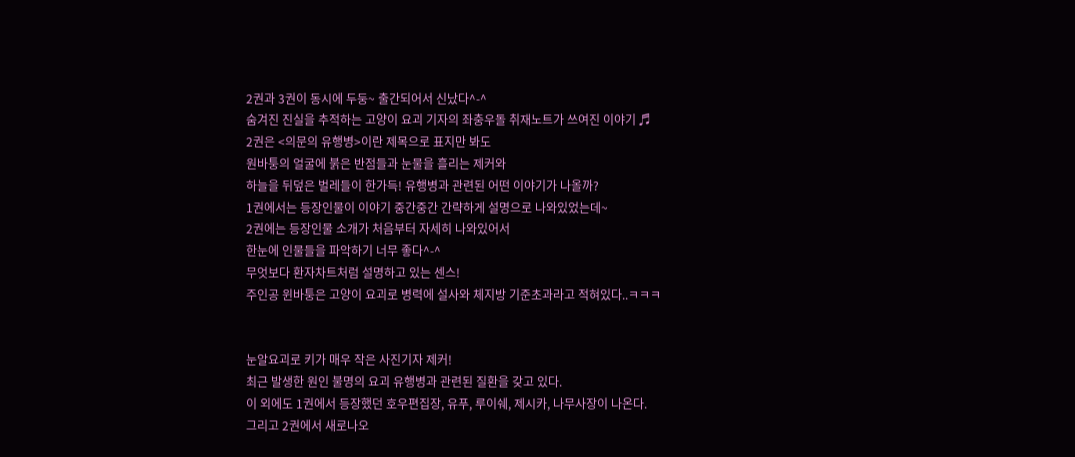2권과 3권이 동시에 두둥~ 출간되어서 신났다^-^
숨겨진 진실을 추적하는 고양이 요괴 기자의 좌충우돌 취재노트가 쓰여진 이야기 ♬
2권은 <의문의 유행병>이란 제목으로 표지만 봐도
원바퉁의 얼굴에 붉은 반점들과 눈물을 흘리는 제커와
하늘을 뒤덮은 벌레들이 한가득! 유행병과 관련된 어떤 이야기가 나올까?
1권에서는 등장인물이 이야기 중간중간 간략하게 설명으로 나와있었는데~
2권에는 등장인물 소개가 처음부터 자세히 나와있어서
한눈에 인물들을 파악하기 너무 좋다^-^
무엇보다 환자차트처럼 설명하고 있는 센스!
주인공 윈바퉁은 고양이 요괴로 병력에 설사와 체지방 기준초과라고 적혀있다..ㅋㅋㅋ


눈알요괴로 키가 매우 작은 사진기자 제커!
최근 발생한 원인 불명의 요괴 유행병과 관련된 질환을 갖고 있다.
이 외에도 1권에서 등장했던 호우편집장, 유푸, 루이쉐, 제시카, 나무사장이 나온다.
그리고 2권에서 새로나오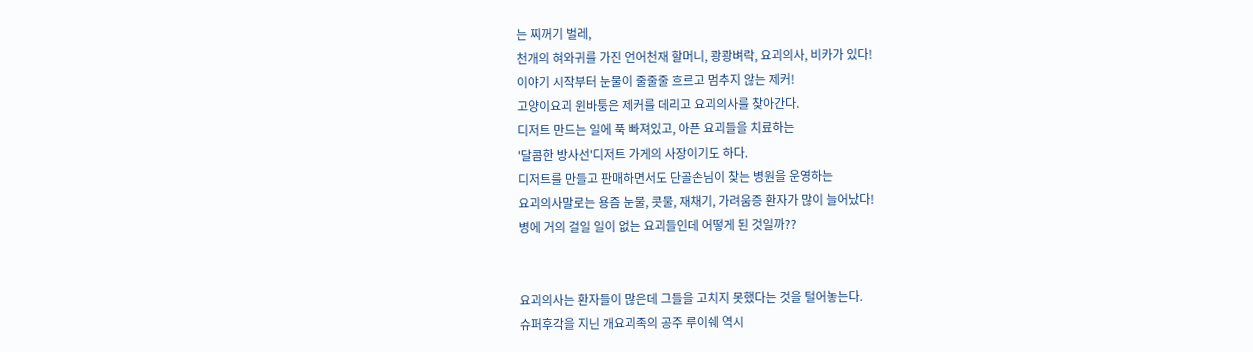는 찌꺼기 벌레,
천개의 혀와귀를 가진 언어천재 할머니, 쾅쾅벼락, 요괴의사, 비카가 있다!
이야기 시작부터 눈물이 줄줄줄 흐르고 멈추지 않는 제커!
고양이요괴 윈바퉁은 제커를 데리고 요괴의사를 찾아간다.
디저트 만드는 일에 푹 빠져있고, 아픈 요괴들을 치료하는
'달콤한 방사선'디저트 가게의 사장이기도 하다.
디저트를 만들고 판매하면서도 단골손님이 찾는 병원을 운영하는
요괴의사말로는 용즘 눈물, 콧물, 재채기, 가려움증 환자가 많이 늘어났다!
병에 거의 걸일 일이 없는 요괴들인데 어떻게 된 것일까??


요괴의사는 환자들이 많은데 그들을 고치지 못했다는 것을 털어놓는다.
슈퍼후각을 지닌 개요괴족의 공주 루이쉐 역시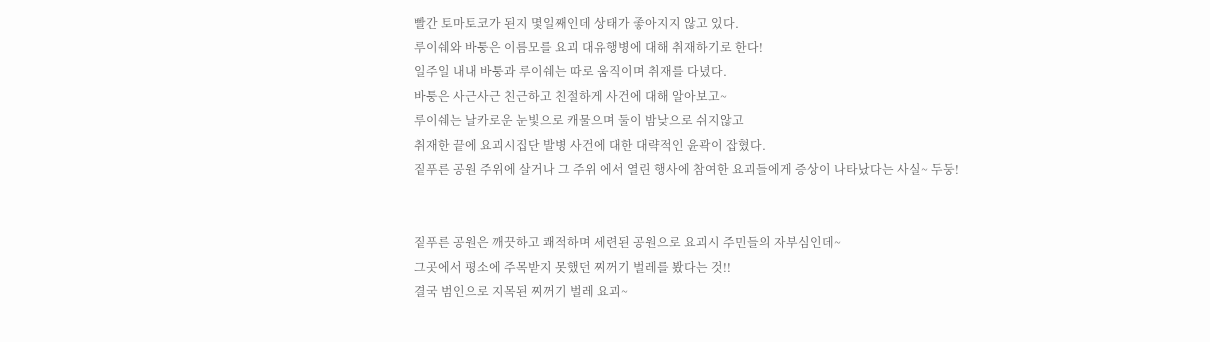빨간 토마토코가 된지 몇일째인데 상태가 좋아지지 않고 있다.
루이쉐와 바퉁은 이름모를 요괴 대유행병에 대해 취재하기로 한다!
일주일 내내 바퉁과 루이쉐는 따로 움직이며 취재를 다녔다.
바퉁은 사근사근 친근하고 친절하게 사건에 대해 알아보고~
루이쉐는 날카로운 눈빛으로 캐물으며 둘이 밤낮으로 쉬지않고
취재한 끝에 요괴시집단 발병 사건에 대한 대략적인 윤곽이 잡혔다.
짙푸른 공원 주위에 살거나 그 주위 에서 열린 행사에 참여한 요괴들에게 증상이 나타났다는 사실~ 두둥!


짙푸른 공원은 깨끗하고 쾌적하며 세련된 공원으로 요괴시 주민들의 자부심인데~
그곳에서 평소에 주목받지 못했던 찌꺼기 벌레를 봤다는 것!!
결국 범인으로 지목된 찌꺼기 벌레 요괴~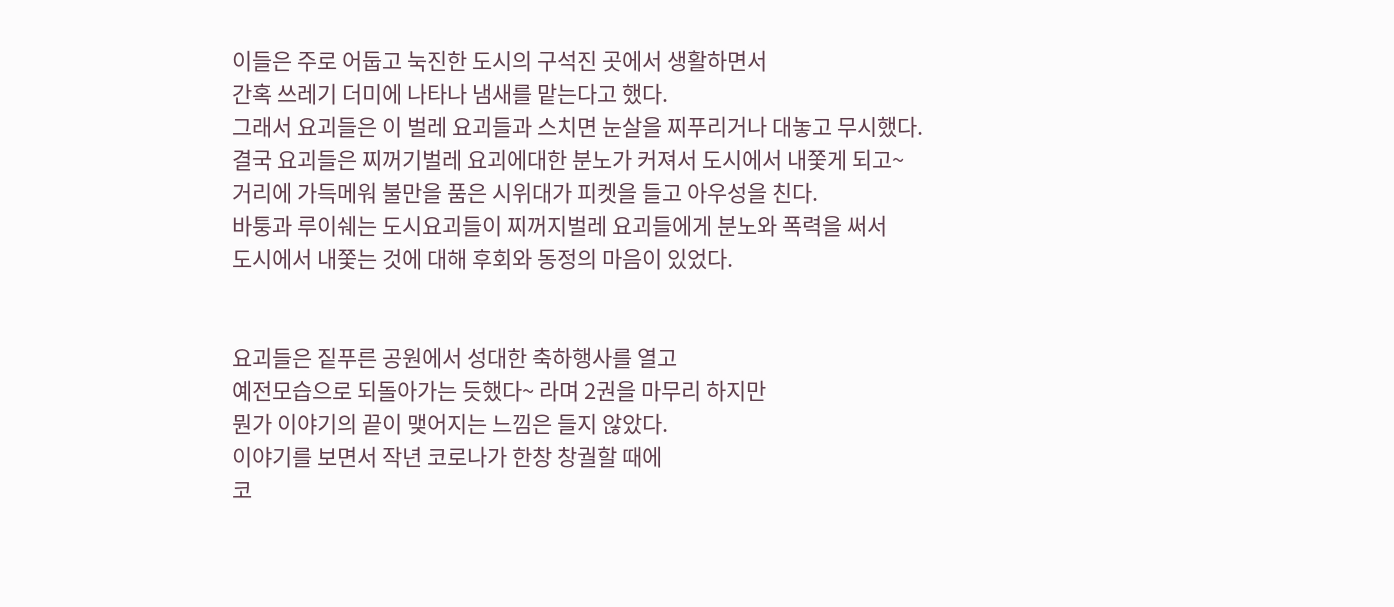이들은 주로 어둡고 눅진한 도시의 구석진 곳에서 생활하면서
간혹 쓰레기 더미에 나타나 냄새를 맡는다고 했다.
그래서 요괴들은 이 벌레 요괴들과 스치면 눈살을 찌푸리거나 대놓고 무시했다.
결국 요괴들은 찌꺼기벌레 요괴에대한 분노가 커져서 도시에서 내쫓게 되고~
거리에 가득메워 불만을 품은 시위대가 피켓을 들고 아우성을 친다.
바퉁과 루이쉐는 도시요괴들이 찌꺼지벌레 요괴들에게 분노와 폭력을 써서
도시에서 내쫓는 것에 대해 후회와 동정의 마음이 있었다.


요괴들은 짙푸른 공원에서 성대한 축하행사를 열고
예전모습으로 되돌아가는 듯했다~ 라며 2권을 마무리 하지만
뭔가 이야기의 끝이 맺어지는 느낌은 들지 않았다.
이야기를 보면서 작년 코로나가 한창 창궐할 때에
코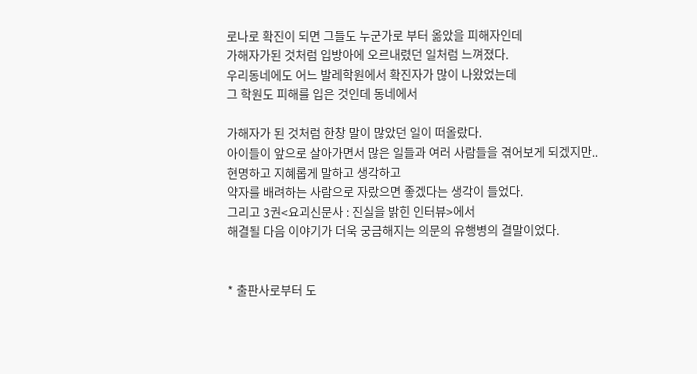로나로 확진이 되면 그들도 누군가로 부터 옮았을 피해자인데
가해자가된 것처럼 입방아에 오르내렸던 일처럼 느껴졌다.
우리동네에도 어느 발레학원에서 확진자가 많이 나왔었는데
그 학원도 피해를 입은 것인데 동네에서

가해자가 된 것처럼 한창 말이 많았던 일이 떠올랐다.
아이들이 앞으로 살아가면서 많은 일들과 여러 사람들을 겪어보게 되겠지만..
현명하고 지혜롭게 말하고 생각하고
약자를 배려하는 사람으로 자랐으면 좋겠다는 생각이 들었다.
그리고 3권<요괴신문사 : 진실을 밝힌 인터뷰>에서
해결될 다음 이야기가 더욱 궁금해지는 의문의 유행병의 결말이었다.


* 출판사로부터 도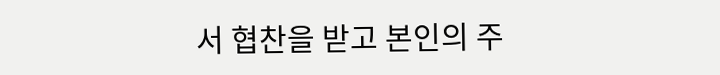서 협찬을 받고 본인의 주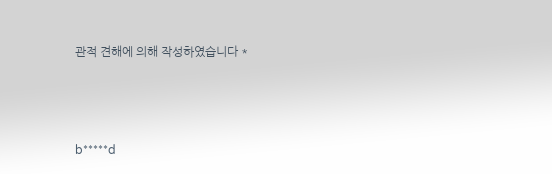관적 견해에 의해 작성하였습니다 *



b*****d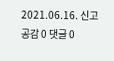2021.06.16. 신고 공감 0 댓글 0